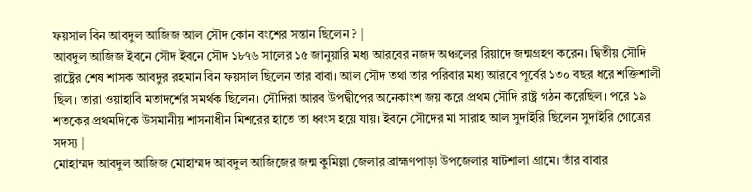ফয়সাল বিন আবদুল আজিজ আল সৌদ কোন বংশের সন্তান ছিলেন ? |
আবদুল আজিজ ইবনে সৌদ ইবনে সৌদ ১৮৭৬ সালের ১৫ জানুয়ারি মধ্য আরবের নজদ অঞ্চলের রিয়াদে জন্মগ্রহণ করেন। দ্বিতীয় সৌদি রাষ্ট্রের শেষ শাসক আবদুর রহমান বিন ফয়সাল ছিলেন তার বাবা। আল সৌদ তথা তার পরিবার মধ্য আরবে পূর্বের ১৩০ বছর ধরে শক্তিশালী ছিল। তারা ওয়াহাবি মতাদর্শের সমর্থক ছিলেন। সৌদিরা আরব উপদ্বীপের অনেকাংশ জয় করে প্রথম সৌদি রাষ্ট্র গঠন করেছিল। পরে ১৯ শতকের প্রথমদিকে উসমানীয় শাসনাধীন মিশরের হাতে তা ধ্বংস হয়ে যায়। ইবনে সৌদের মা সারাহ আল সুদাইরি ছিলেন সুদাইরি গোত্রের সদস্য |
মোহাম্মদ আবদুল আজিজ মোহাম্মদ আবদুল আজিজের জন্ম কুমিল্লা জেলার ব্রাহ্মণপাড়া উপজেলার ষাটশালা গ্রামে। তাঁর বাবার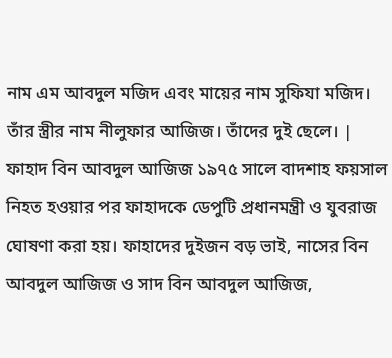নাম এম আবদুল মজিদ এবং মায়ের নাম সুফিযা মজিদ। তাঁর স্ত্রীর নাম নীলুফার আজিজ। তাঁদের দুই ছেলে। |
ফাহাদ বিন আবদুল আজিজ ১৯৭৫ সালে বাদশাহ ফয়সাল নিহত হওয়ার পর ফাহাদকে ডেপুটি প্রধানমন্ত্রী ও যুবরাজ ঘোষণা করা হয়। ফাহাদের দুইজন বড় ভাই, নাসের বিন আবদুল আজিজ ও সাদ বিন আবদুল আজিজ,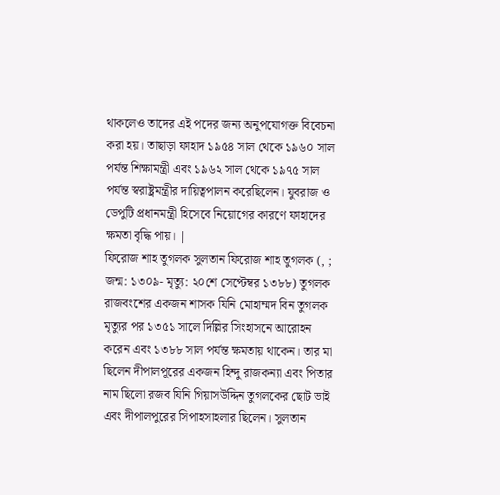থাকলেও তাদের এই পদের জন্য অনুপযোগক্ত বিবেচনা করা হয়। তাছাড়া ফাহাদ ১৯৫৪ সাল থেকে ১৯৬০ সাল পর্যন্ত শিক্ষামন্ত্রী এবং ১৯৬২ সাল থেকে ১৯৭৫ সাল পর্যন্ত স্বরাষ্ট্রমন্ত্রীর দায়িত্বপালন করেছিলেন। যুবরাজ ও ডেপুটি প্রধানমন্ত্রী হিসেবে নিয়োগের কারণে ফাহাদের ক্ষমতা বৃদ্ধি পায়। |
ফিরোজ শাহ তুগলক সুলতান ফিরোজ শাহ তুগলক (, ; জন্ম: ১৩০৯- মৃত্যু: ২০শে সেপ্টেম্বর ১৩৮৮) তুগলক রাজবংশের একজন শাসক যিনি মোহাম্মদ বিন তুগলক মৃত্যুর পর ১৩৫১ সালে দিল্লির সিংহাসনে আরোহন করেন এবং ১৩৮৮ সাল পর্যন্ত ক্ষমতায় থাকেন। তার মা ছিলেন দীপালপূরের একজন হিন্দু রাজকন্যা এবং পিতার নাম ছিলো রজব যিনি গিয়াসউদ্দিন তুগলকের ছোট ভাই এবং দীপালপুরের সিপাহসাহলার ছিলেন। সুলতান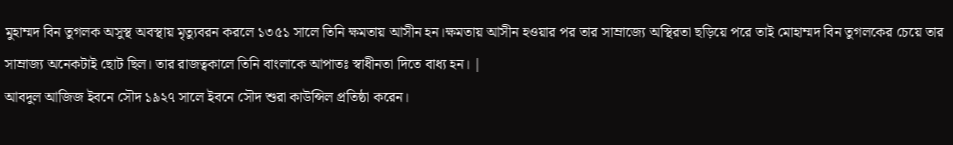মুহাম্মদ বিন তুগলক অসুস্থ অবস্থায় মৃত্যুবরন করলে ১৩৫১ সালে তিনি ক্ষমতায় আসীন হন।ক্ষমতায় আসীন হওয়ার পর তার সাম্রাজ্যে অস্থিরতা ছড়িয়ে পরে তাই মোহাম্মদ বিন তুগলকের চেয়ে তার সাম্রাজ্য অনেকটাই ছোট ছিল। তার রাজত্বকালে তিনি বাংলাকে আপাতঃ স্বাধীনতা দিতে বাধ্য হন। |
আবদুল আজিজ ইবনে সৌদ ১৯২৭ সালে ইবনে সৌদ শুরা কাউন্সিল প্রতিষ্ঠা করেন।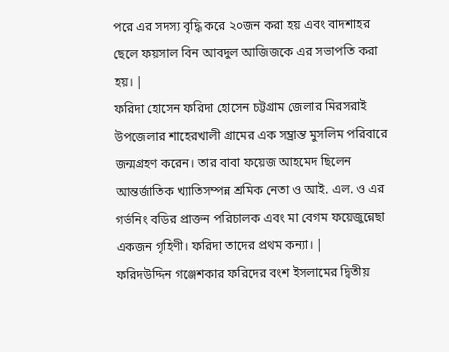পরে এর সদস্য বৃদ্ধি করে ২০জন করা হয় এবং বাদশাহর ছেলে ফয়সাল বিন আবদুল আজিজকে এর সভাপতি করা হয়। |
ফরিদা হোসেন ফরিদা হোসেন চট্টগ্রাম জেলার মিরসরাই উপজেলার শাহেরখালী গ্রামের এক সম্ভ্রান্ত মুসলিম পরিবারে জন্মগ্রহণ করেন। তার বাবা ফয়েজ আহমেদ ছিলেন আন্তর্জাতিক খ্যাতিসম্পন্ন শ্রমিক নেতা ও আই. এল. ও এর গর্ভনিং বডির প্রাক্তন পরিচালক এবং মা বেগম ফয়েজুন্নেছা একজন গৃহিণী। ফরিদা তাদের প্রথম কন্যা। |
ফরিদউদ্দিন গঞ্জেশকার ফরিদের বংশ ইসলামের দ্বিতীয়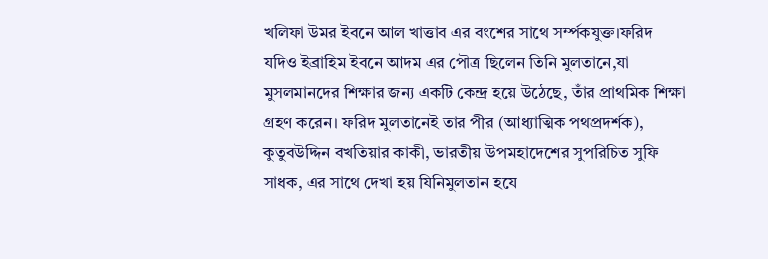খলিফা উমর ইবনে আল খাত্তাব এর বংশের সাথে সর্ম্পকযুক্ত।ফরিদ যদিও ইব্রাহিম ইবনে আদম এর পৌত্র ছিলেন তিনি মুলতানে,যা মুসলমানদের শিক্ষার জন্য একটি কেন্দ্র হয়ে উঠেছে, তাঁর প্রাথমিক শিক্ষা গ্রহণ করেন। ফরিদ মুলতানেই তার পীর (আধ্যাত্মিক পথপ্রদর্শক), কুতুবউদ্দিন বখতিয়ার কাকী, ভারতীয় উপমহাদেশের সুপরিচিত সুফি সাধক, এর সাথে দেখা হয় যিনিমুলতান হযে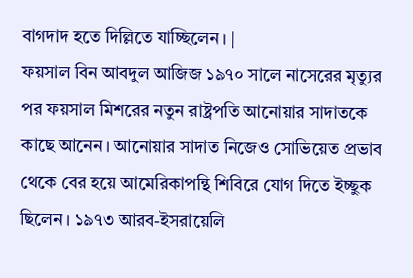বাগদাদ হতে দিল্লিতে যাচ্ছিলেন। |
ফয়সাল বিন আবদুল আজিজ ১৯৭০ সালে নাসেরের মৃত্যুর পর ফয়সাল মিশরের নতুন রাষ্ট্রপতি আনোয়ার সাদাতকে কাছে আনেন। আনোয়ার সাদাত নিজেও সোভিয়েত প্রভাব থেকে বের হয়ে আমেরিকাপন্থি শিবিরে যোগ দিতে ইচ্ছুক ছিলেন। ১৯৭৩ আরব-ইসরায়েলি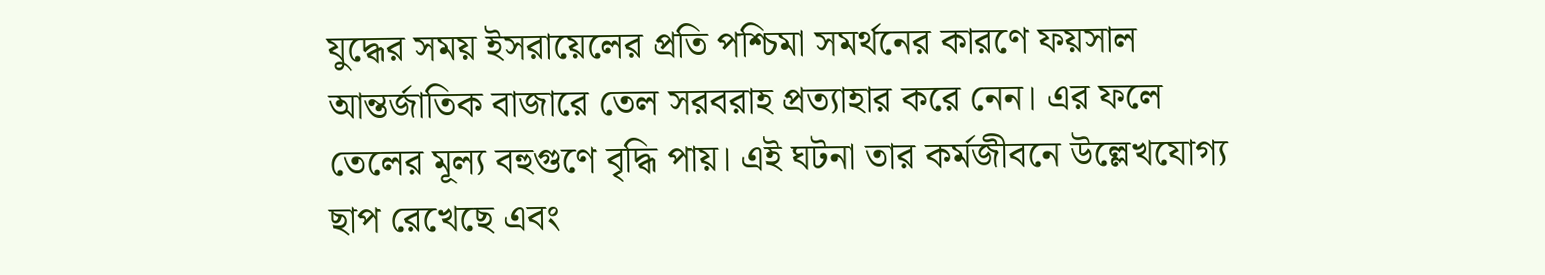যুদ্ধের সময় ইসরায়েলের প্রতি পশ্চিমা সমর্থনের কারণে ফয়সাল আন্তর্জাতিক বাজারে তেল সরবরাহ প্রত্যাহার করে নেন। এর ফলে তেলের মূল্য বহুগুণে বৃদ্ধি পায়। এই ঘটনা তার কর্মজীবনে উল্লেখযোগ্য ছাপ রেখেছে এবং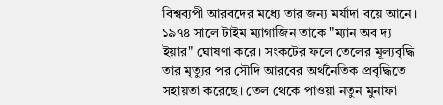বিশ্বব্যপী আরবদের মধ্যে তার জন্য মর্যাদা বয়ে আনে। ১৯৭৪ সালে টাইম ম্যাগাজিন তাকে "ম্যান অব দ্য ইয়ার" ঘোষণা করে। সংকটের ফলে তেলের মূল্যবৃদ্ধি তার মৃত্যুর পর সৌদি আরবের অর্থনৈতিক প্রবৃদ্ধিতে সহায়তা করেছে। তেল থেকে পাওয়া নতুন মুনাফা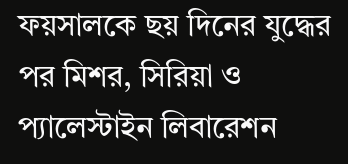ফয়সালকে ছয় দিনের যুদ্ধের পর মিশর, সিরিয়া ও প্যালেস্টাইন লিবারেশন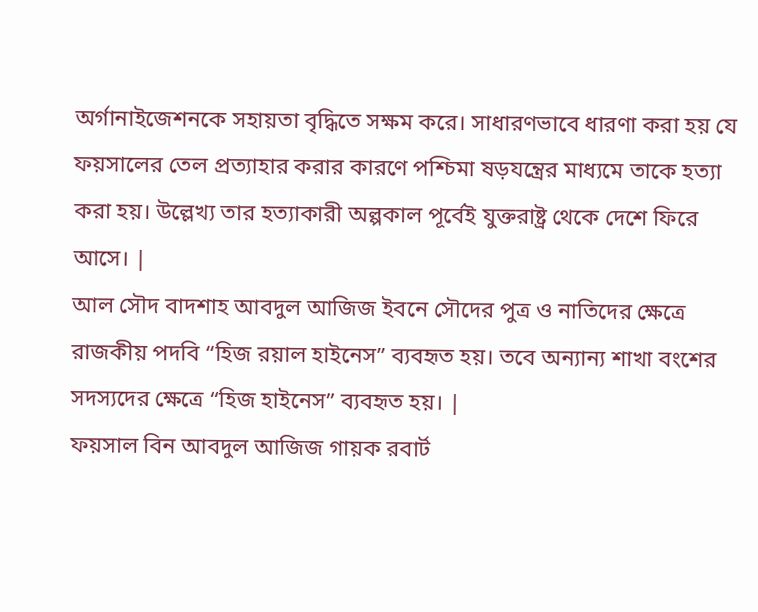অর্গানাইজেশনকে সহায়তা বৃদ্ধিতে সক্ষম করে। সাধারণভাবে ধারণা করা হয় যে ফয়সালের তেল প্রত্যাহার করার কারণে পশ্চিমা ষড়যন্ত্রের মাধ্যমে তাকে হত্যা করা হয়। উল্লেখ্য তার হত্যাকারী অল্পকাল পূর্বেই যুক্তরাষ্ট্র থেকে দেশে ফিরে আসে। |
আল সৌদ বাদশাহ আবদুল আজিজ ইবনে সৌদের পুত্র ও নাতিদের ক্ষেত্রে রাজকীয় পদবি “হিজ রয়াল হাইনেস” ব্যবহৃত হয়। তবে অন্যান্য শাখা বংশের সদস্যদের ক্ষেত্রে “হিজ হাইনেস” ব্যবহৃত হয়। |
ফয়সাল বিন আবদুল আজিজ গায়ক রবার্ট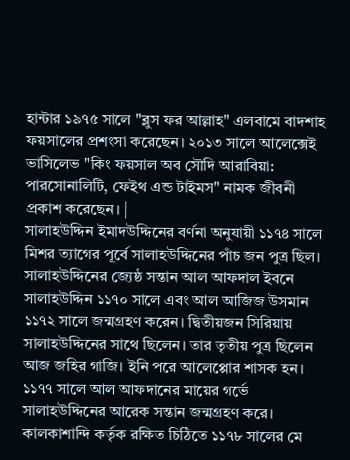হান্টার ১৯৭৫ সালে "ব্লুস ফর আল্লাহ" এলবামে বাদশাহ ফয়সালের প্রশংসা করেছেন। ২০১৩ সালে আলেক্সেই ভাসিলেভ "কিং ফয়সাল অব সৌদি আরাবিয়া: পারসোনালিটি, ফেইথ এন্ড টাইমস" নামক জীবনী প্রকাশ করেছেন। |
সালাহউদ্দিন ইমাদউদ্দিনের বর্ণনা অনুযায়ী ১১৭৪ সালে মিশর ত্যাগের পূর্বে সালাহউদ্দিনের পাঁচ জন পুত্র ছিল। সালাহউদ্দিনের জ্যেষ্ঠ সন্তান আল আফদাল ইবনে সালাহউদ্দিন ১১৭০ সালে এবং আল আজিজ উসমান ১১৭২ সালে জন্মগ্রহণ করেন। দ্বিতীয়জন সিরিয়ায় সালাহউদ্দিনের সাথে ছিলেন। তার তৃতীয় পুত্র ছিলেন আজ জহির গাজি। ইনি পরে আলেপ্পোর শাসক হন। ১১৭৭ সালে আল আফদানের মায়ের গর্ভে সালাহউদ্দিনের আরেক সন্তান জন্মগ্রহণ করে। কালকাশান্দি কর্তৃক রক্ষিত চিঠিতে ১১৭৮ সালের মে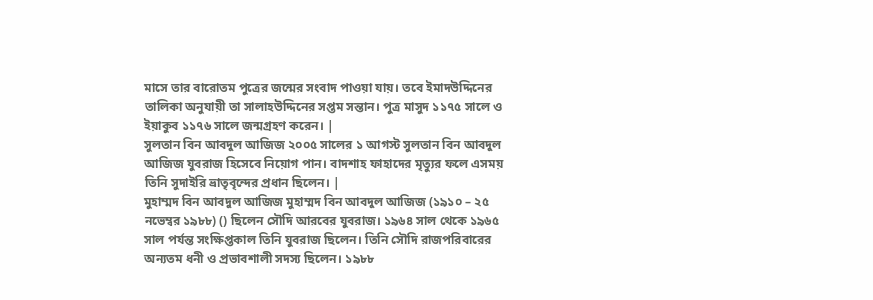মাসে তার বারোতম পুত্রের জন্মের সংবাদ পাওয়া যায়। তবে ইমাদউদ্দিনের তালিকা অনুযায়ী তা সালাহউদ্দিনের সপ্তম সন্তান। পুত্র মাসুদ ১১৭৫ সালে ও ইয়াকুব ১১৭৬ সালে জন্মগ্রহণ করেন। |
সুলতান বিন আবদুল আজিজ ২০০৫ সালের ১ আগস্ট সুলতান বিন আবদুল আজিজ যুবরাজ হিসেবে নিয়োগ পান। বাদশাহ ফাহাদের মৃত্যুর ফলে এসময় তিনি সুদাইরি ভ্রাতৃবৃন্দের প্রধান ছিলেন। |
মুহাম্মদ বিন আবদুল আজিজ মুহাম্মদ বিন আবদুল আজিজ (১৯১০ – ২৫ নভেম্বর ১৯৮৮) () ছিলেন সৌদি আরবের যুবরাজ। ১৯৬৪ সাল থেকে ১৯৬৫ সাল পর্যন্ত সংক্ষিপ্তকাল তিনি যুবরাজ ছিলেন। তিনি সৌদি রাজপরিবারের অন্যতম ধনী ও প্রভাবশালী সদস্য ছিলেন। ১৯৮৮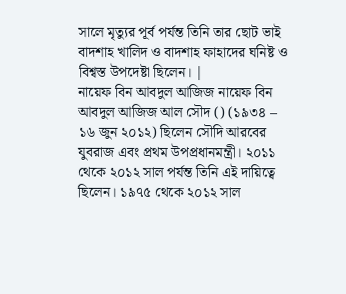সালে মৃত্যুর পূর্ব পর্যন্ত তিনি তার ছোট ভাই বাদশাহ খালিদ ও বাদশাহ ফাহাদের ঘনিষ্ট ও বিশ্বস্ত উপদেষ্টা ছিলেন। |
নায়েফ বিন আবদুল আজিজ নায়েফ বিন আবদুল আজিজ আল সৌদ () (১৯৩৪ – ১৬ জুন ২০১২) ছিলেন সৌদি আরবের যুবরাজ এবং প্রথম উপপ্রধানমন্ত্রী। ২০১১ থেকে ২০১২ সাল পর্যন্ত তিনি এই দায়িত্বে ছিলেন। ১৯৭৫ থেকে ২০১২ সাল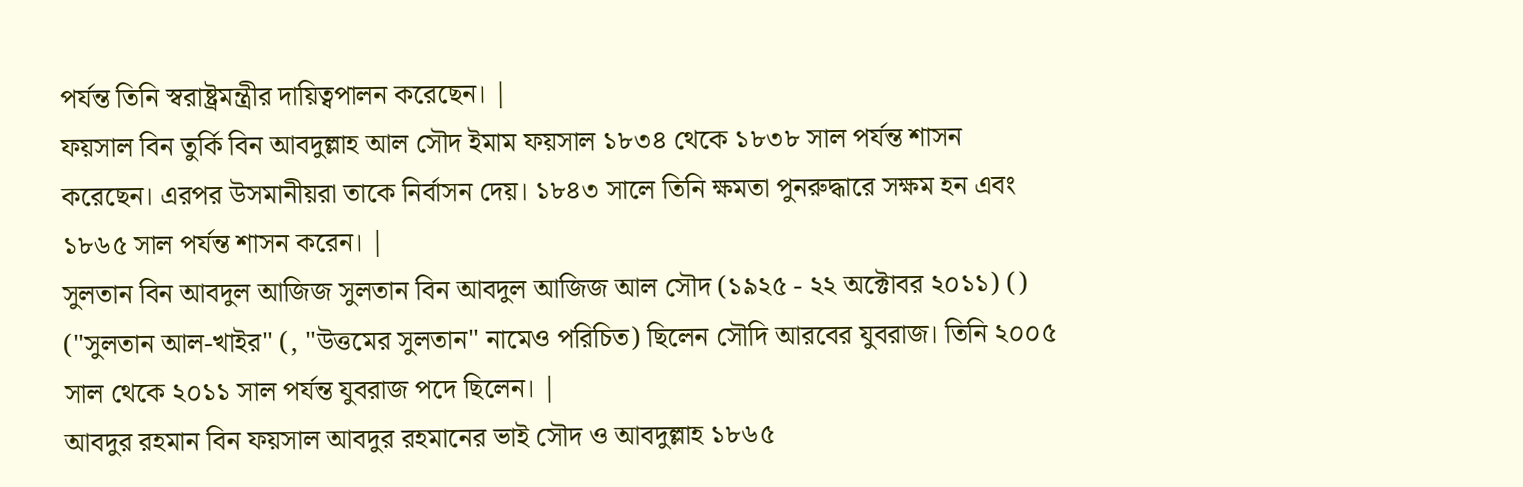পর্যন্ত তিনি স্বরাষ্ট্রমন্ত্রীর দায়িত্বপালন করেছেন। |
ফয়সাল বিন তুর্কি বিন আবদুল্লাহ আল সৌদ ইমাম ফয়সাল ১৮৩৪ থেকে ১৮৩৮ সাল পর্যন্ত শাসন করেছেন। এরপর উসমানীয়রা তাকে নির্বাসন দেয়। ১৮৪৩ সালে তিনি ক্ষমতা পুনরুদ্ধারে সক্ষম হন এবং ১৮৬৫ সাল পর্যন্ত শাসন করেন। |
সুলতান বিন আবদুল আজিজ সুলতান বিন আবদুল আজিজ আল সৌদ (১৯২৫ - ২২ অক্টোবর ২০১১) () ("সুলতান আল-খাইর" (, "উত্তমের সুলতান" নামেও পরিচিত) ছিলেন সৌদি আরবের যুবরাজ। তিনি ২০০৫ সাল থেকে ২০১১ সাল পর্যন্ত যুবরাজ পদে ছিলেন। |
আবদুর রহমান বিন ফয়সাল আবদুর রহমানের ভাই সৌদ ও আবদুল্লাহ ১৮৬৫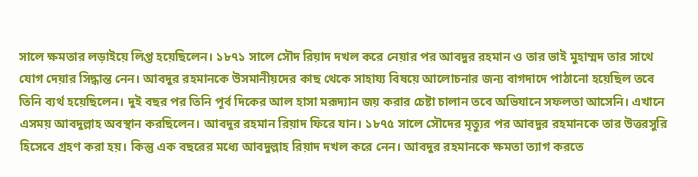সালে ক্ষমতার লড়াইয়ে লিপ্ত হয়েছিলেন। ১৮৭১ সালে সৌদ রিয়াদ দখল করে নেয়ার পর আবদুর রহমান ও তার ভাই মুহাম্মদ তার সাথে যোগ দেয়ার সিদ্ধান্ত নেন। আবদুর রহমানকে উসমানীয়দের কাছ থেকে সাহায্য বিষয়ে আলোচনার জন্য বাগদাদে পাঠানো হয়েছিল তবে তিনি ব্যর্থ হয়েছিলেন। দুই বছর পর তিনি পূর্ব দিকের আল হাসা মরূদ্যান জয় করার চেষ্টা চালান তবে অভিযানে সফলতা আসেনি। এখানে এসময় আবদুল্লাহ অবস্থান করছিলেন। আবদুর রহমান রিয়াদ ফিরে যান। ১৮৭৫ সালে সৌদের মৃত্যুর পর আবদুর রহমানকে তার উত্তরসুরি হিসেবে গ্রহণ করা হয়। কিন্তু এক বছরের মধ্যে আবদুল্লাহ রিয়াদ দখল করে নেন। আবদুর রহমানকে ক্ষমতা ত্যাগ করতে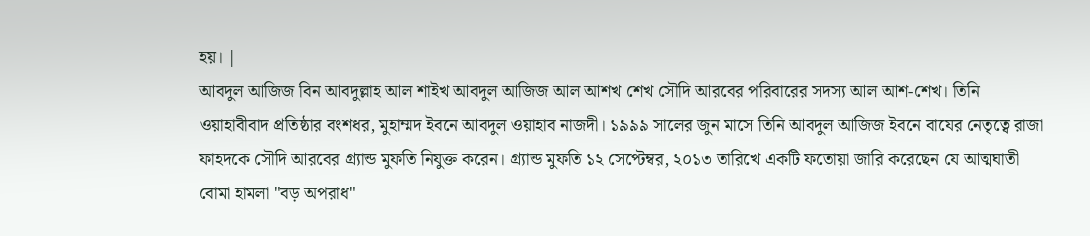হয়। |
আবদুল আজিজ বিন আবদুল্লাহ আল শাইখ আবদুল আজিজ আল আশখ শেখ সৌদি আরবের পরিবারের সদস্য আল আশ-শেখ। তিনি ওয়াহাবীবাদ প্রতিষ্ঠার বংশধর, মুহাম্মদ ইবনে আবদুল ওয়াহাব নাজদী। ১৯৯৯ সালের জুন মাসে তিনি আবদুল আজিজ ইবনে বাযের নেতৃত্বে রাজা ফাহদকে সৌদি আরবের গ্র্যান্ড মুফতি নিযুক্ত করেন। গ্র্যান্ড মুফতি ১২ সেপ্টেম্বর, ২০১৩ তারিখে একটি ফতোয়া জারি করেছেন যে আত্মঘাতী বোমা হামলা "বড় অপরাধ"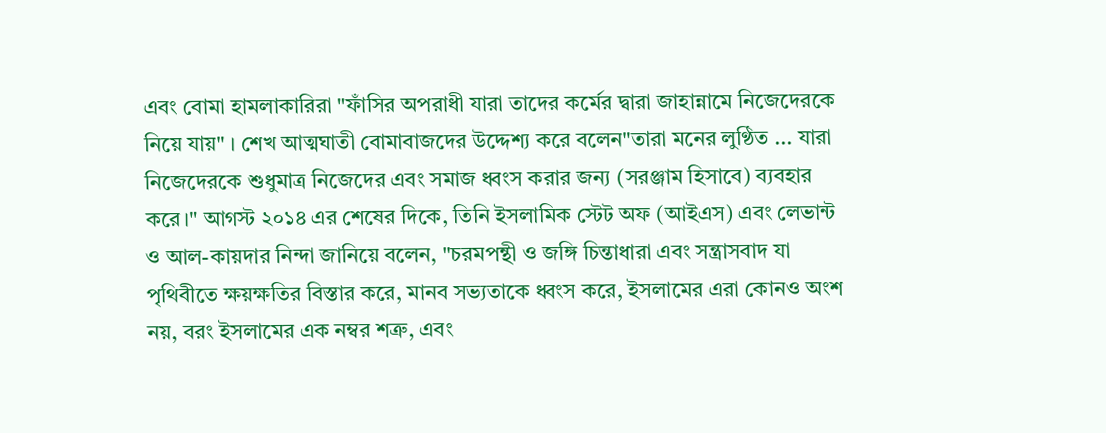এবং বোমা হামলাকারিরা "ফাঁসির অপরাধী যারা তাদের কর্মের দ্বারা জাহান্নামে নিজেদেরকে নিয়ে যায়" । শেখ আত্মঘাতী বোমাবাজদের উদ্দেশ্য করে বলেন"তারা মনের লুণ্ঠিত ... যারা নিজেদেরকে শুধুমাত্র নিজেদের এবং সমাজ ধ্বংস করার জন্য (সরঞ্জাম হিসাবে) ব্যবহার করে।" আগস্ট ২০১৪ এর শেষের দিকে, তিনি ইসলামিক স্টেট অফ (আইএস) এবং লেভান্ট ও আল-কায়দার নিন্দা জানিয়ে বলেন, "চরমপন্থী ও জঙ্গি চিন্তাধারা এবং সন্ত্রাসবাদ যা পৃথিবীতে ক্ষয়ক্ষতির বিস্তার করে, মানব সভ্যতাকে ধ্বংস করে, ইসলামের এরা কোনও অংশ নয়, বরং ইসলামের এক নম্বর শত্রু, এবং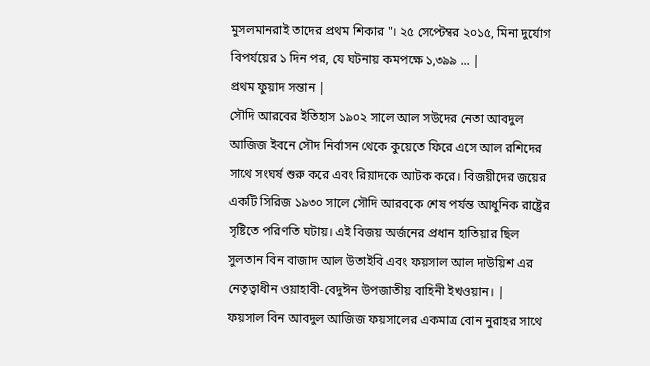মুসলমানরাই তাদের প্রথম শিকার "। ২৫ সেপ্টেম্বর ২০১৫, মিনা দুর্যোগ বিপর্যয়ের ১ দিন পর, যে ঘটনায় কমপক্ষে ১,৩৯৯ ... |
প্রথম ফুয়াদ সন্তান |
সৌদি আরবের ইতিহাস ১৯০২ সালে আল সউদের নেতা আবদুল আজিজ ইবনে সৌদ নির্বাসন থেকে কুয়েতে ফিরে এসে আল রশিদের সাথে সংঘর্ষ শুরু করে এবং রিয়াদকে আটক করে। বিজয়ীদের জয়ের একটি সিরিজ ১৯৩০ সালে সৌদি আরবকে শেষ পর্যন্ত আধুনিক রাষ্ট্রের সৃষ্টিতে পরিণতি ঘটায়। এই বিজয় অর্জনের প্রধান হাতিয়ার ছিল সুলতান বিন বাজাদ আল উতাইবি এবং ফয়সাল আল দাউয়িশ এর নেতৃত্বাধীন ওয়াহাবী-বেদুঈন উপজাতীয় বাহিনী ইখওয়ান। |
ফয়সাল বিন আবদুল আজিজ ফয়সালের একমাত্র বোন নুরাহর সাথে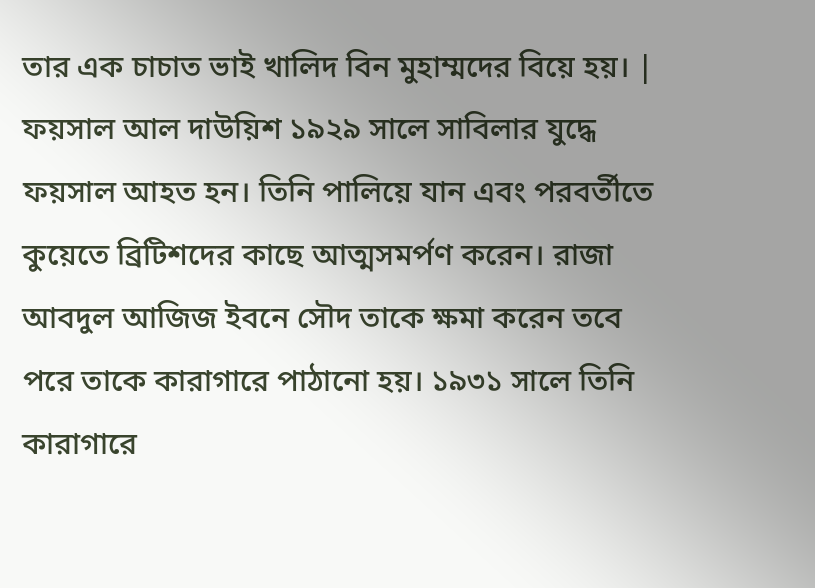তার এক চাচাত ভাই খালিদ বিন মুহাম্মদের বিয়ে হয়। |
ফয়সাল আল দাউয়িশ ১৯২৯ সালে সাবিলার যুদ্ধে ফয়সাল আহত হন। তিনি পালিয়ে যান এবং পরবর্তীতে কুয়েতে ব্রিটিশদের কাছে আত্মসমর্পণ করেন। রাজা আবদুল আজিজ ইবনে সৌদ তাকে ক্ষমা করেন তবে পরে তাকে কারাগারে পাঠানো হয়। ১৯৩১ সালে তিনি কারাগারে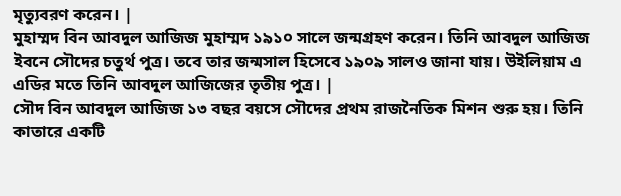মৃত্যুবরণ করেন। |
মুহাম্মদ বিন আবদুল আজিজ মুহাম্মদ ১৯১০ সালে জন্মগ্রহণ করেন। তিনি আবদুল আজিজ ইবনে সৌদের চতুর্থ পুত্র। তবে তার জন্মসাল হিসেবে ১৯০৯ সালও জানা যায়। উইলিয়াম এ এডির মতে তিনি আবদুল আজিজের তৃতীয় পুত্র। |
সৌদ বিন আবদুল আজিজ ১৩ বছর বয়সে সৌদের প্রথম রাজনৈতিক মিশন শুরু হয়। তিনি কাতারে একটি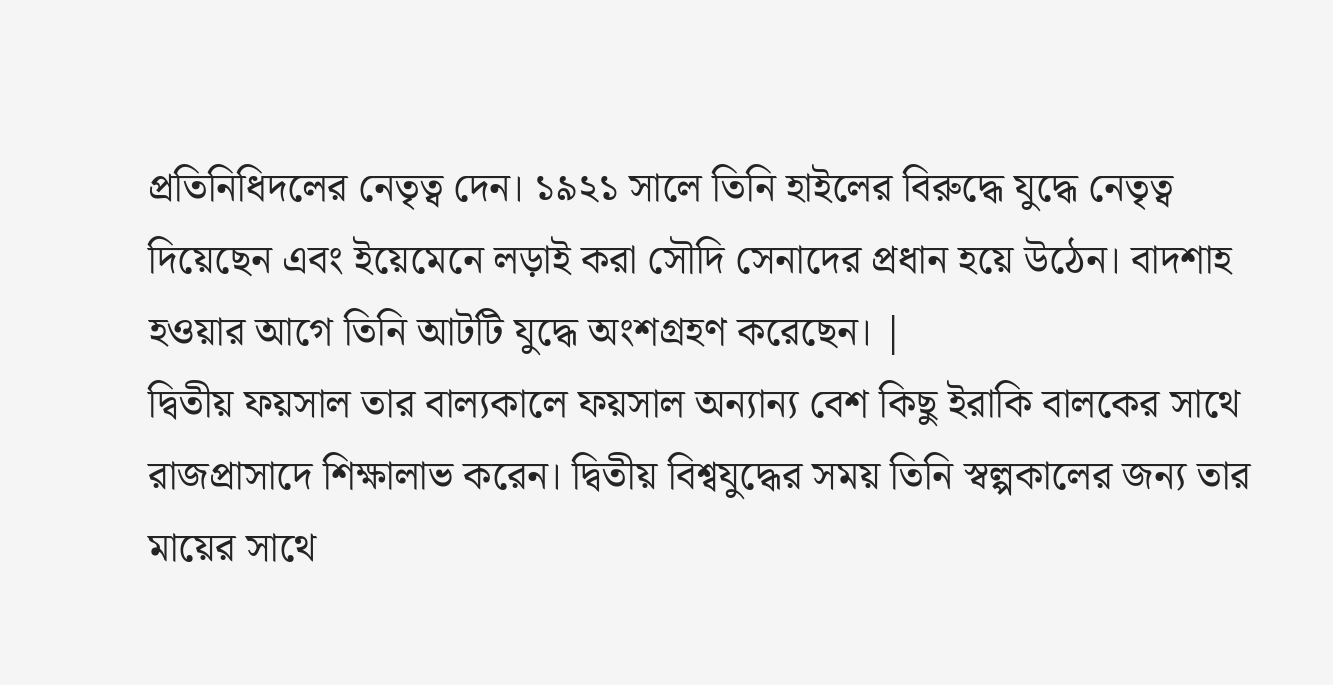প্রতিনিধিদলের নেতৃত্ব দেন। ১৯২১ সালে তিনি হাইলের বিরুদ্ধে যুদ্ধে নেতৃত্ব দিয়েছেন এবং ইয়েমেনে লড়াই করা সৌদি সেনাদের প্রধান হয়ে উঠেন। বাদশাহ হওয়ার আগে তিনি আটটি যুদ্ধে অংশগ্রহণ করেছেন। |
দ্বিতীয় ফয়সাল তার বাল্যকালে ফয়সাল অন্যান্য বেশ কিছু ইরাকি বালকের সাথে রাজপ্রাসাদে শিক্ষালাভ করেন। দ্বিতীয় বিশ্বযুদ্ধের সময় তিনি স্বল্পকালের জন্য তার মায়ের সাথে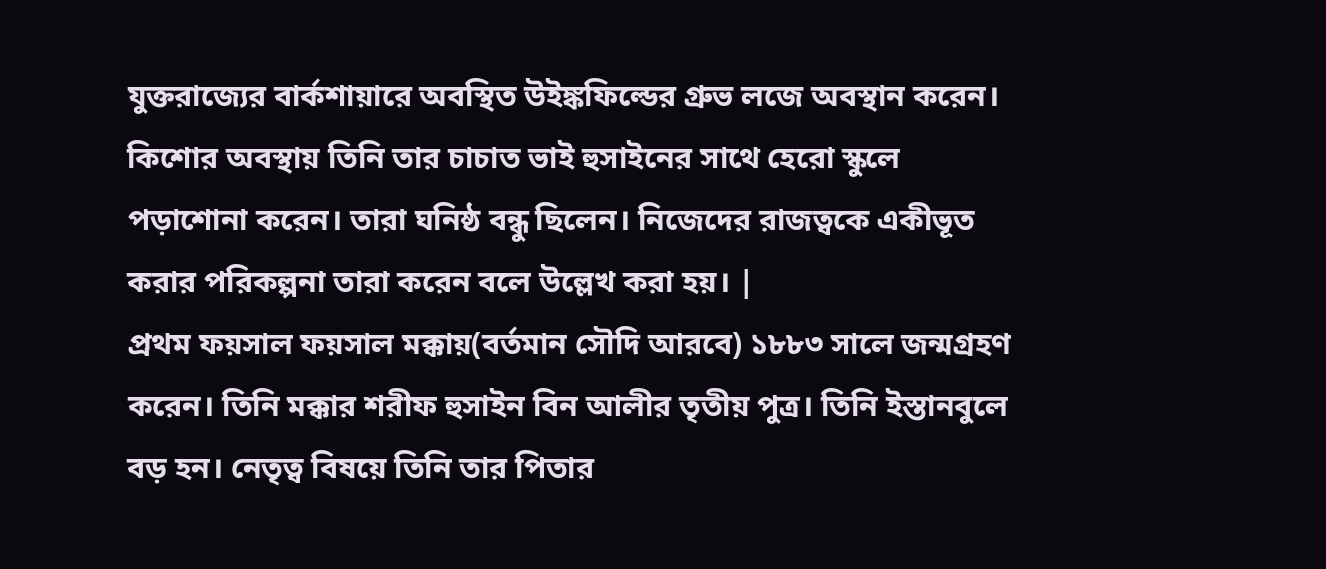যুক্তরাজ্যের বার্কশায়ারে অবস্থিত উইঙ্কফিল্ডের গ্রুভ লজে অবস্থান করেন। কিশোর অবস্থায় তিনি তার চাচাত ভাই হুসাইনের সাথে হেরো স্কুলে পড়াশোনা করেন। তারা ঘনিষ্ঠ বন্ধু ছিলেন। নিজেদের রাজত্বকে একীভূত করার পরিকল্পনা তারা করেন বলে উল্লেখ করা হয়। |
প্রথম ফয়সাল ফয়সাল মক্কায়(বর্তমান সৌদি আরবে) ১৮৮৩ সালে জন্মগ্রহণ করেন। তিনি মক্কার শরীফ হুসাইন বিন আলীর তৃতীয় পুত্র। তিনি ইস্তানবুলে বড় হন। নেতৃত্ব বিষয়ে তিনি তার পিতার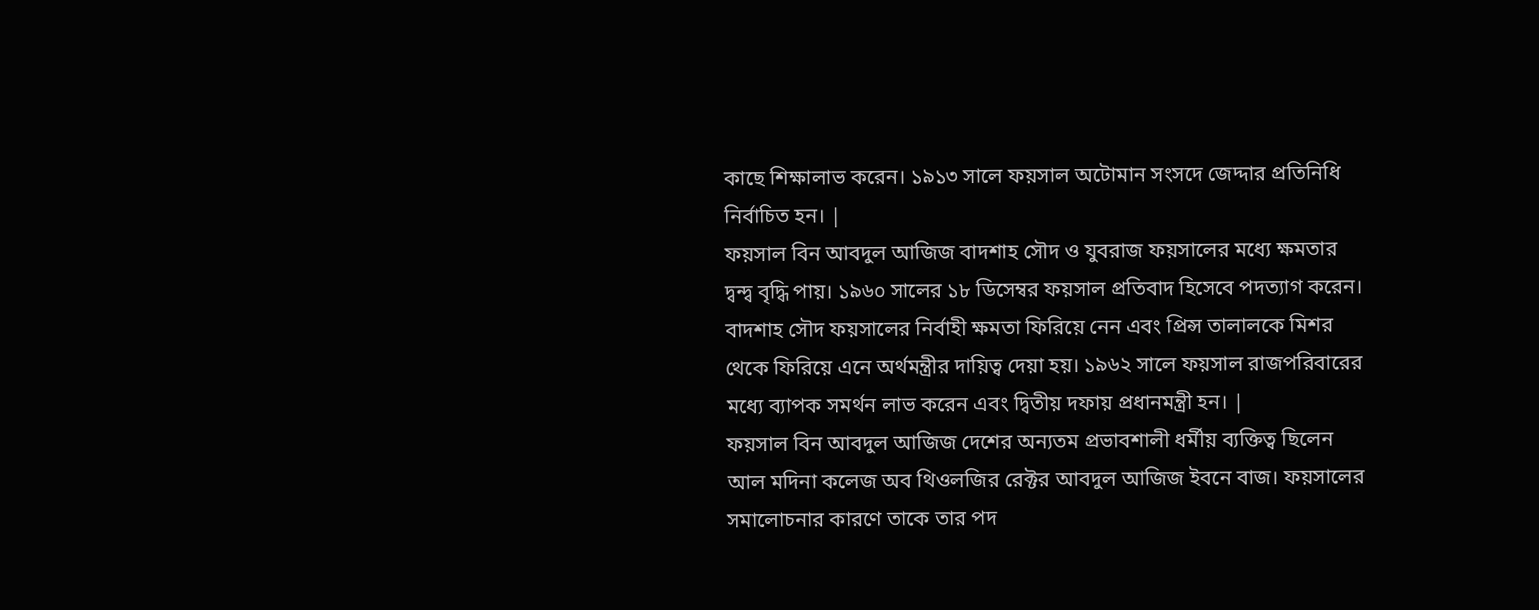কাছে শিক্ষালাভ করেন। ১৯১৩ সালে ফয়সাল অটোমান সংসদে জেদ্দার প্রতিনিধি নির্বাচিত হন। |
ফয়সাল বিন আবদুল আজিজ বাদশাহ সৌদ ও যুবরাজ ফয়সালের মধ্যে ক্ষমতার দ্বন্দ্ব বৃদ্ধি পায়। ১৯৬০ সালের ১৮ ডিসেম্বর ফয়সাল প্রতিবাদ হিসেবে পদত্যাগ করেন। বাদশাহ সৌদ ফয়সালের নির্বাহী ক্ষমতা ফিরিয়ে নেন এবং প্রিন্স তালালকে মিশর থেকে ফিরিয়ে এনে অর্থমন্ত্রীর দায়িত্ব দেয়া হয়। ১৯৬২ সালে ফয়সাল রাজপরিবারের মধ্যে ব্যাপক সমর্থন লাভ করেন এবং দ্বিতীয় দফায় প্রধানমন্ত্রী হন। |
ফয়সাল বিন আবদুল আজিজ দেশের অন্যতম প্রভাবশালী ধর্মীয় ব্যক্তিত্ব ছিলেন আল মদিনা কলেজ অব থিওলজির রেক্টর আবদুল আজিজ ইবনে বাজ। ফয়সালের সমালোচনার কারণে তাকে তার পদ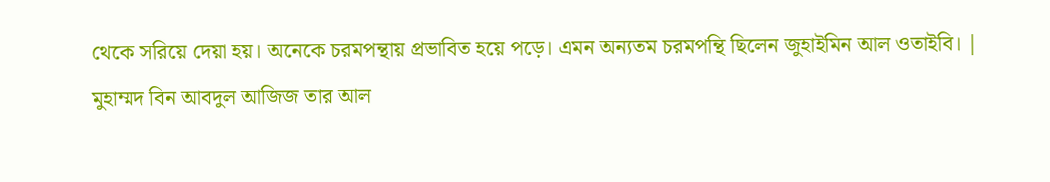থেকে সরিয়ে দেয়া হয়। অনেকে চরমপন্থায় প্রভাবিত হয়ে পড়ে। এমন অন্যতম চরমপন্থি ছিলেন জুহাইমিন আল ওতাইবি। |
মুহাম্মদ বিন আবদুল আজিজ তার আল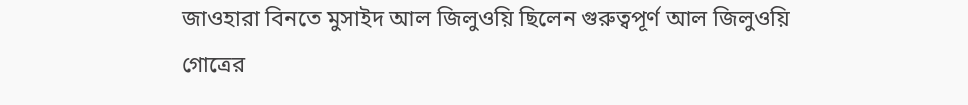জাওহারা বিনতে মুসাইদ আল জিলুওয়ি ছিলেন গুরুত্বপূর্ণ আল জিলুওয়ি গোত্রের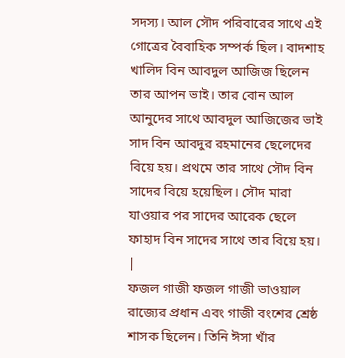সদস্য। আল সৌদ পরিবারের সাথে এই গোত্রের বৈবাহিক সম্পর্ক ছিল। বাদশাহ খালিদ বিন আবদুল আজিজ ছিলেন তার আপন ভাই। তার বোন আল আনুদের সাথে আবদুল আজিজের ভাই সাদ বিন আবদুর রহমানের ছেলেদের বিয়ে হয়। প্রথমে তার সাথে সৌদ বিন সাদের বিয়ে হয়েছিল। সৌদ মারা যাওয়ার পর সাদের আরেক ছেলে ফাহাদ বিন সাদের সাথে তার বিয়ে হয়। |
ফজল গাজী ফজল গাজী ভাওয়াল রাজ্যের প্রধান এবং গাজী বংশের শ্রেষ্ঠ শাসক ছিলেন। তিনি ঈসা খাঁর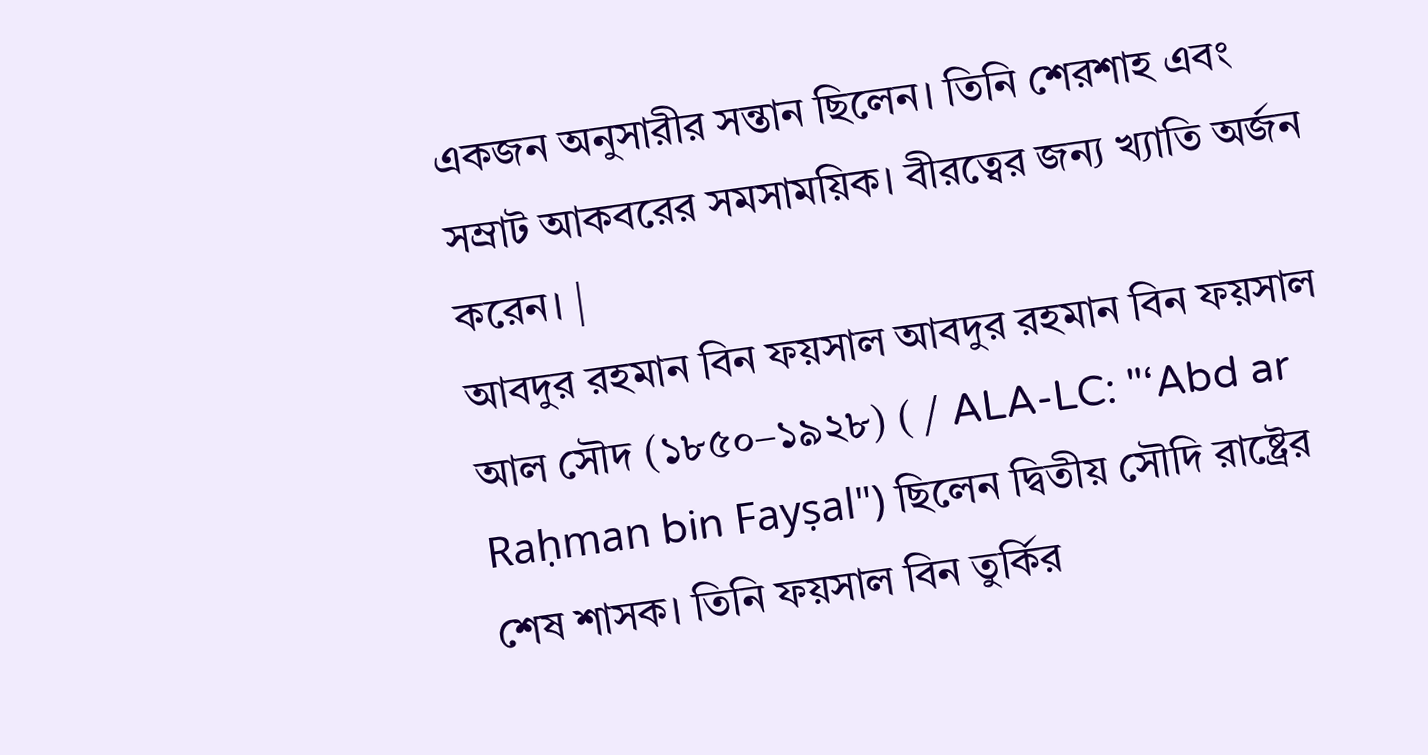একজন অনুসারীর সন্তান ছিলেন। তিনি শেরশাহ এবং সম্রাট আকবরের সমসাময়িক। বীরত্বের জন্য খ্যাতি অর্জন করেন। |
আবদুর রহমান বিন ফয়সাল আবদুর রহমান বিন ফয়সাল আল সৌদ (১৮৫০–১৯২৮) ( / ALA-LC: "‘Abd ar Raḥman bin Fayṣal") ছিলেন দ্বিতীয় সৌদি রাষ্ট্রের শেষ শাসক। তিনি ফয়সাল বিন তুর্কির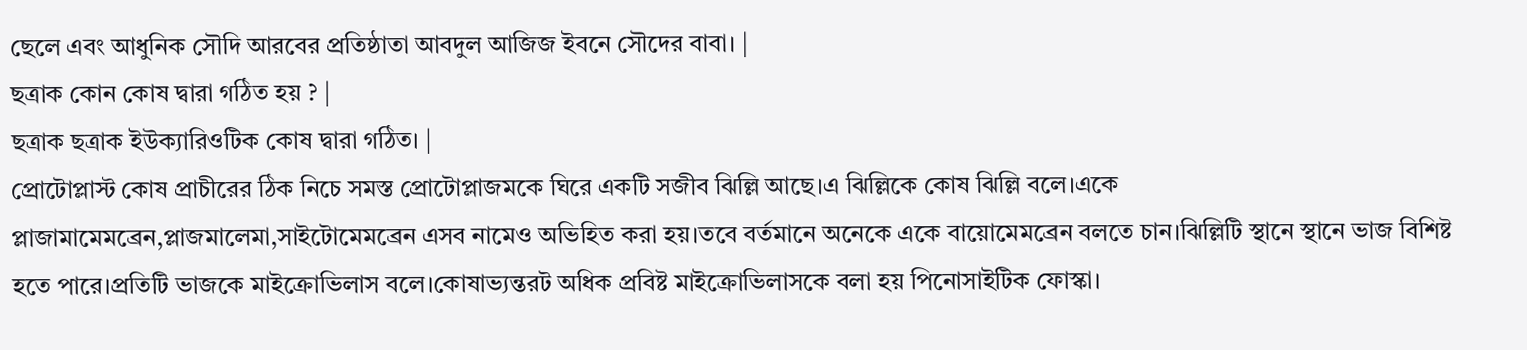ছেলে এবং আধুনিক সৌদি আরবের প্রতিষ্ঠাতা আবদুল আজিজ ইবনে সৌদের বাবা। |
ছত্রাক কোন কোষ দ্বারা গঠিত হয় ? |
ছত্রাক ছত্রাক ইউক্যারিওটিক কোষ দ্বারা গঠিত। |
প্রোটোপ্লাস্ট কোষ প্রাচীরের ঠিক নিচে সমস্ত প্রোটোপ্লাজমকে ঘিরে একটি সজীব ঝিল্লি আছে।এ ঝিল্লিকে কোষ ঝিল্লি বলে।একে প্লাজামামেমব্রেন,প্লাজমালেমা,সাইটোমেমব্রেন এসব নামেও অভিহিত করা হয়।তবে বর্তমানে অনেকে একে বায়োমেমব্রেন বলতে চান।ঝিল্লিটি স্থানে স্থানে ভাজ বিশিষ্ট হতে পারে।প্রতিটি ভাজকে মাইক্রোভিলাস বলে।কোষাভ্যন্তরট অধিক প্রবিষ্ট মাইক্রোভিলাসকে বলা হয় পিনোসাইটিক ফোস্কা।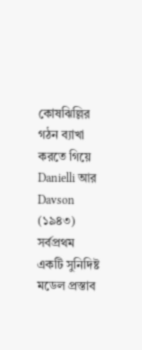কোষঝিল্লির গঠন ব্যাখা করতে গিয়ে Danielli আর Davson (১৯৪৩) সর্বপ্রথম একটি সুনিদিষ্ট মডেল প্রস্তাব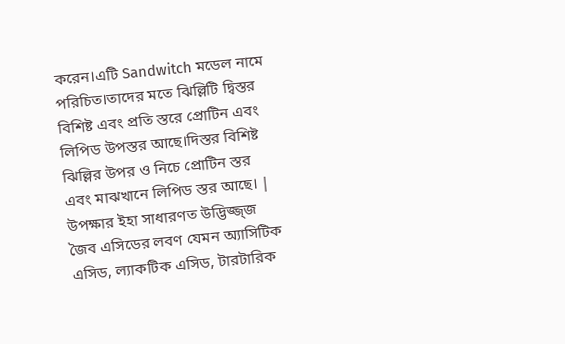করেন।এটি Sandwitch মডেল নামে পরিচিত।তাদের মতে ঝিল্লিটি দ্বিস্তর বিশিষ্ট এবং প্রতি স্তরে প্রোটিন এবং লিপিড উপস্তর আছে।দিস্তর বিশিষ্ট ঝিল্লির উপর ও নিচে প্রোটিন স্তর এবং মাঝখানে লিপিড স্তর আছে। |
উপক্ষার ইহা সাধারণত উদ্ভিজ্জ্জ জৈব এসিডের লবণ যেমন অ্যাসিটিক এসিড, ল্যাকটিক এসিড, টারটারিক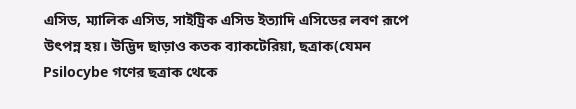এসিড, ম্যালিক এসিড, সাইট্রিক এসিড ইত্যাদি এসিডের লবণ রূপে উৎপন্ন হয়। উদ্ভিদ ছাড়াও কতক ব্যাকটেরিয়া, ছত্রাক(যেমন Psilocybe গণের ছত্রাক থেকে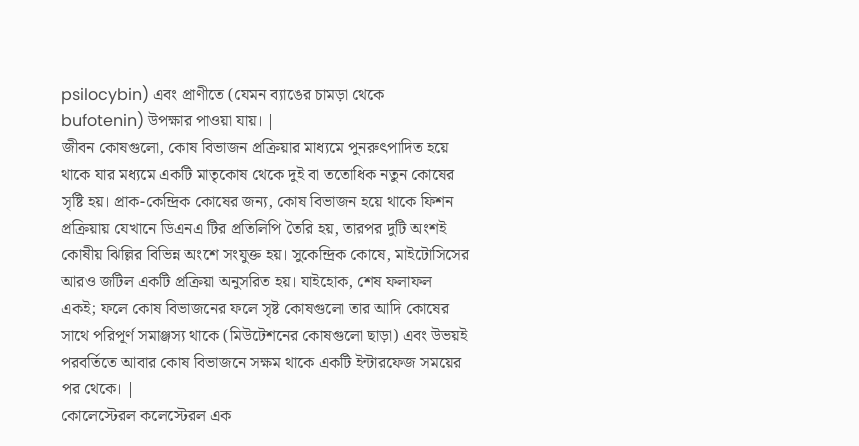psilocybin) এবং প্রাণীতে (যেমন ব্যাঙের চামড়া থেকে bufotenin) উপক্ষার পাওয়া যায়। |
জীবন কোষগুলো, কোষ বিভাজন প্রক্রিয়ার মাধ্যমে পুনরুৎপাদিত হয়ে থাকে যার মধ্যমে একটি মাতৃকোষ থেকে দুই বা ততোধিক নতুন কোষের সৃষ্টি হয়। প্রাক-কেন্দ্রিক কোষের জন্য, কোষ বিভাজন হয়ে থাকে ফিশন প্রক্রিয়ায় যেখানে ডিএনএ টির প্রতিলিপি তৈরি হয়, তারপর দুটি অংশই কোষীয় ঝিল্লির বিভিন্ন অংশে সংযুক্ত হয়। সুকেন্দ্রিক কোষে, মাইটোসিসের আরও জটিল একটি প্রক্রিয়া অনুসরিত হয়। যাইহোক, শেষ ফলাফল একই; ফলে কোষ বিভাজনের ফলে সৃষ্ট কোষগুলো তার আদি কোষের সাথে পরিপূর্ণ সমাঞ্জস্য থাকে (মিউটেশনের কোষগুলো ছাড়া) এবং উভয়ই পরবর্তিতে আবার কোষ বিভাজনে সক্ষম থাকে একটি ইন্টারফেজ সময়ের পর থেকে। |
কোলেস্টেরল কলেস্টেরল এক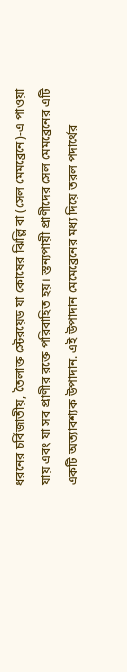ধরনের চর্বিজাতীয়, তৈলাক্ত স্টেরয়েড যা কোষের ঝিল্লি বা (সেল মেমব্রেনে)-এ পাওয়া যায় এবং যা সব প্রাণীর রক্তে পরিবাহিত হয়। স্তন্যপায়ী প্রাণীদের সেল মেমব্রেনের এটি একটি অত্যাবশ্যক উপাদান. এই উপাদান মেমেব্রেনের মধ্য দিয়ে তরল পদার্থের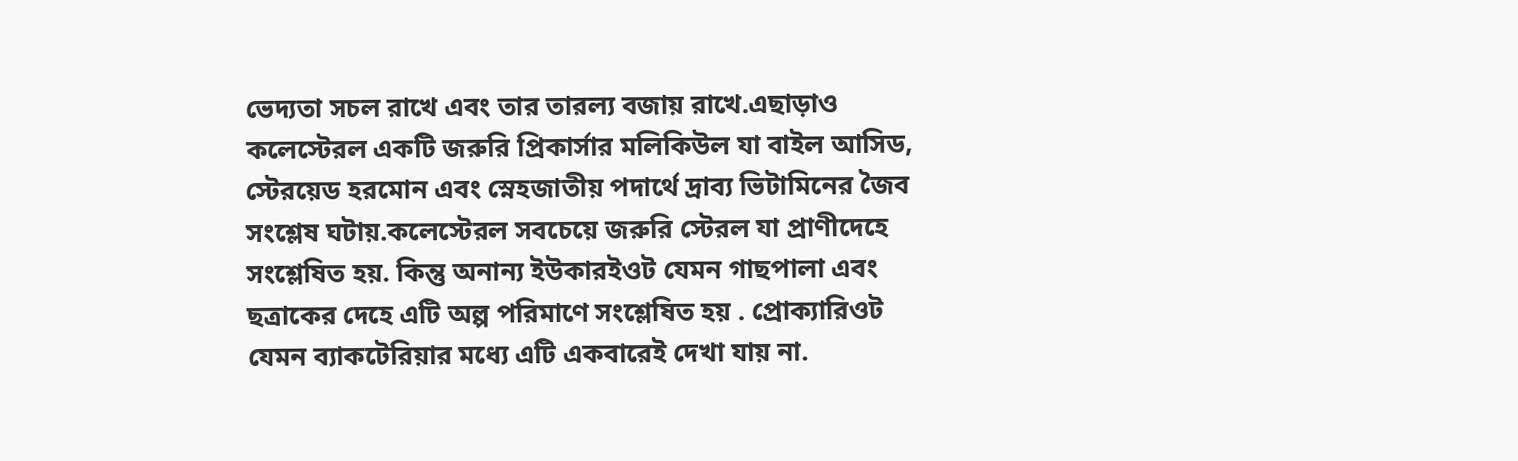ভেদ্যতা সচল রাখে এবং তার তারল্য বজায় রাখে.এছাড়াও কলেস্টেরল একটি জরুরি প্রিকার্সার মলিকিউল যা বাইল আসিড, স্টেরয়েড হরমোন এবং স্নেহজাতীয় পদার্থে দ্রাব্য ভিটামিনের জৈব সংশ্লেষ ঘটায়.কলেস্টেরল সবচেয়ে জরুরি স্টেরল যা প্রাণীদেহে সংশ্লেষিত হয়. কিন্তু অনান্য ইউকারইওট যেমন গাছপালা এবং ছত্রাকের দেহে এটি অল্প পরিমাণে সংশ্লেষিত হয় . প্রোক্যারিওট যেমন ব্যাকটেরিয়ার মধ্যে এটি একবারেই দেখা যায় না.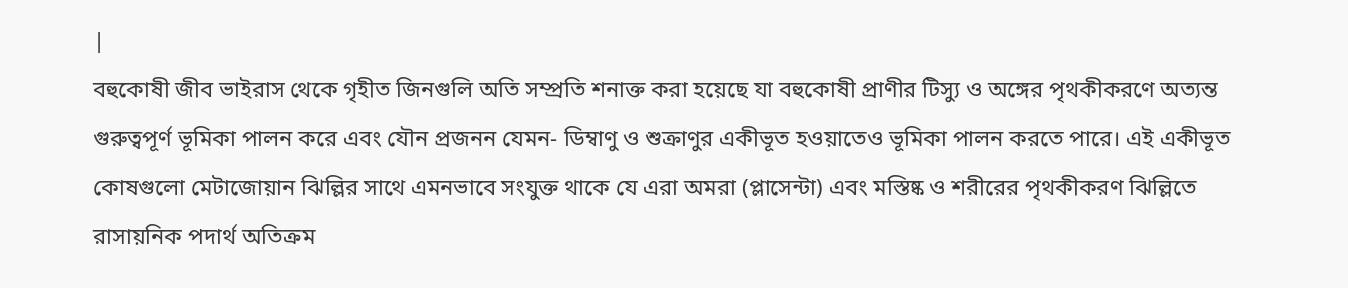|
বহুকোষী জীব ভাইরাস থেকে গৃহীত জিনগুলি অতি সম্প্রতি শনাক্ত করা হয়েছে যা বহুকোষী প্রাণীর টিস্যু ও অঙ্গের পৃথকীকরণে অত্যন্ত গুরুত্বপূর্ণ ভূমিকা পালন করে এবং যৌন প্রজনন যেমন- ডিম্বাণু ও শুক্রাণুর একীভূত হওয়াতেও ভূমিকা পালন করতে পারে। এই একীভূত কোষগুলো মেটাজোয়ান ঝিল্লির সাথে এমনভাবে সংযুক্ত থাকে যে এরা অমরা (প্লাসেন্টা) এবং মস্তিষ্ক ও শরীরের পৃথকীকরণ ঝিল্লিতে রাসায়নিক পদার্থ অতিক্রম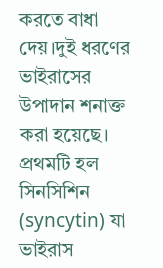করতে বাধা দেয়।দুই ধরণের ভাইরাসের উপাদান শনাক্ত করা হয়েছে। প্রথমটি হল সিনসিশিন (syncytin) যা ভাইরাস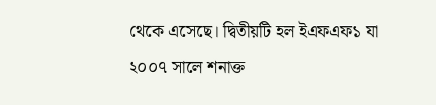থেকে এসেছে। দ্বিতীয়টি হল ইএফএফ১ যা ২০০৭ সালে শনাক্ত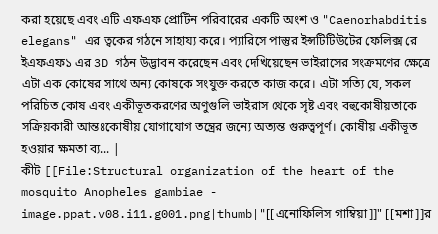করা হয়েছে এবং এটি এফএফ প্রোটিন পরিবারের একটি অংশ ও "Caenorhabditis elegans" এর ত্বকের গঠনে সাহায্য করে। প্যারিসে পাস্তুর ইন্সটিটিউটের ফেলিক্স রে ইএফএফ১ এর 3D গঠন উদ্ভাবন করেছেন এবং দেখিয়েছেন ভাইরাসের সংক্রমণের ক্ষেত্রে এটা এক কোষের সাথে অন্য কোষকে সংযুক্ত করতে কাজ করে। এটা সত্যি যে, সকল পরিচিত কোষ এবং একীভূতকরণের অণুগুলি ভাইরাস থেকে সৃষ্ট এবং বহুকোষীয়তাকে সক্রিয়কারী আন্তঃকোষীয় যোগাযোগ তন্ত্রের জন্যে অত্যন্ত গুরুত্বপূর্ণ। কোষীয় একীভূত হওয়ার ক্ষমতা ব্য... |
কীট [[File:Structural organization of the heart of the mosquito Anopheles gambiae - image.ppat.v08.i11.g001.png|thumb|"[[এনোফিলিস গাম্বিয়া]]" [[মশা]]র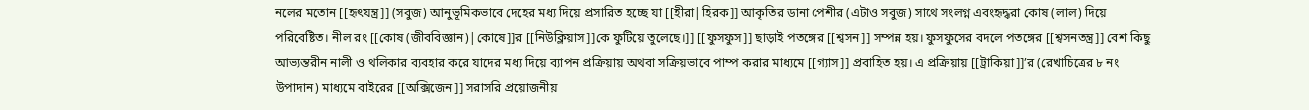নলের মতোন [[হৃৎযন্ত্র]] (সবুজ) আনুভূমিকভাবে দেহের মধ্য দিয়ে প্রসারিত হচ্ছে যা [[হীরা|হিরক]] আকৃতির ডানা পেশীর (এটাও সবুজ) সাথে সংলগ্ন এবংহৃদ্ধরা কোষ (লাল) দিয়ে পরিবেষ্টিত। নীল রং [[কোষ (জীববিজ্ঞান)|কোষে]]র [[নিউক্লিয়াস]]কে ফুটিয়ে তুলেছে।]] [[ফুসফুস]] ছাড়াই পতঙ্গের [[শ্বসন]] সম্পন্ন হয়। ফুসফুসের বদলে পতঙ্গের [[শ্বসনতন্ত্র]] বেশ কিছু আভ্যন্তরীন নালী ও থলিকার ব্যবহার করে যাদের মধ্য দিয়ে ব্যাপন প্রক্রিয়ায় অথবা সক্রিয়ভাবে পাম্প করার মাধ্যমে [[গ্যাস]] প্রবাহিত হয়। এ প্রক্রিয়ায় [[ট্রাকিয়া]]’র (রেখাচিত্রের ৮ নং উপাদান) মাধ্যমে বাইরের [[অক্সিজেন]] সরাসরি প্রয়োজনীয়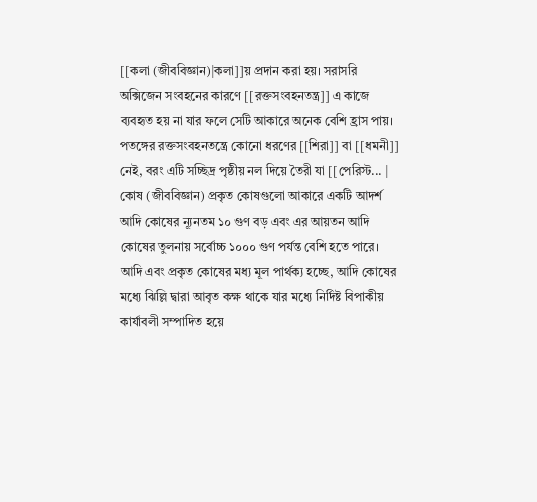[[কলা (জীববিজ্ঞান)|কলা]]য় প্রদান করা হয়। সরাসরি অক্সিজেন সংবহনের কারণে [[রক্তসংবহনতন্ত্র]] এ কাজে ব্যবহৃত হয় না যার ফলে সেটি আকারে অনেক বেশি হ্রাস পায়। পতঙ্গের রক্তসংবহনতন্ত্রে কোনো ধরণের [[শিরা]] বা [[ধমনী]] নেই, বরং এটি সচ্ছিদ্র পৃষ্ঠীয় নল দিয়ে তৈরী যা [[পেরিস্ট... |
কোষ (জীববিজ্ঞান) প্রকৃত কোষগুলো আকারে একটি আদর্শ আদি কোষের ন্যূনতম ১০ গুণ বড় এবং এর আয়তন আদি কোষের তুলনায় সর্বোচ্চ ১০০০ গুণ পর্যন্ত বেশি হতে পারে। আদি এবং প্রকৃত কোষের মধ্য মূল পার্থক্য হচ্ছে, আদি কোষের মধ্যে ঝিল্লি দ্বারা আবৃত কক্ষ থাকে যার মধ্যে নির্দিষ্ট বিপাকীয় কার্যাবলী সম্পাদিত হয়ে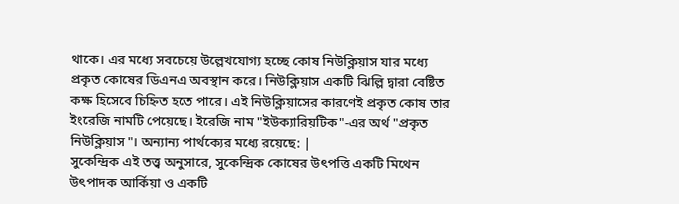থাকে। এর মধ্যে সবচেয়ে উল্লেখযোগ্য হচ্ছে কোষ নিউক্লিয়াস যার মধ্যে প্রকৃত কোষের ডিএনএ অবস্থান করে। নিউক্লিয়াস একটি ঝিল্লি দ্বারা বেষ্টিত কক্ষ হিসেবে চিহ্নিত হতে পারে। এই নিউক্লিয়াসের কারণেই প্রকৃত কোষ তার ইংরেজি নামটি পেয়েছে। ইরেজি নাম "ইউক্যারিয়টিক"-এর অর্থ "প্রকৃত নিউক্লিয়াস"। অন্যান্য পার্থক্যের মধ্যে রয়েছে: |
সুকেন্দ্রিক এই তত্ত্ব অনুসারে, সুকেন্দ্রিক কোষের উৎপত্তি একটি মিথেন উৎপাদক আর্কিয়া ও একটি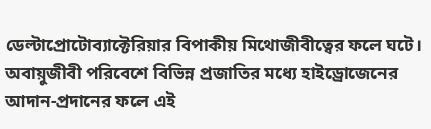ডেল্টাপ্রোটোব্যাক্টেরিয়ার বিপাকীয় মিথোজীবীত্বের ফলে ঘটে। অবায়ুজীবী পরিবেশে বিভিন্ন প্রজাতির মধ্যে হাইড্রোজেনের আদান-প্রদানের ফলে এই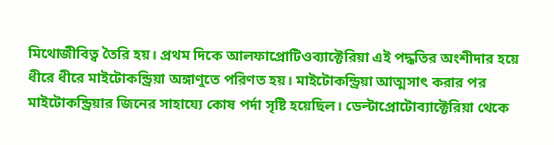মিথোজীবিত্ব তৈরি হয়। প্রথম দিকে আলফাপ্রোটিওব্যাক্টেরিয়া এই পদ্ধতির অংশীদার হয়ে ধীরে ধীরে মাইটোকন্ড্রিয়া অঙ্গাণুতে পরিণত হয়। মাইটোকন্ড্রিয়া আত্মসাৎ করার পর মাইটোকন্ড্রিয়ার জিনের সাহায্যে কোষ পর্দা সৃষ্টি হয়েছিল। ডেল্টাপ্রোটোব্যাক্টেরিয়া থেকে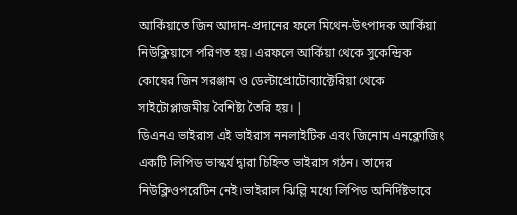আর্কিয়াতে জিন আদান-প্রদানের ফলে মিথেন-উৎপাদক আর্কিয়া নিউক্লিয়াসে পরিণত হয়। এরফলে আর্কিয়া থেকে সুকেন্দ্রিক কোষের জিন সরঞ্জাম ও ডেল্টাপ্রোটোব্যাক্টেরিয়া থেকে সাইটোপ্লাজমীয় বৈশিষ্ট্য তৈরি হয়। |
ডিএনএ ভাইরাস এই ভাইরাস ননলাইটিক এবং জিনোম এনক্লোজিং একটি লিপিড ভাস্কর্য দ্বারা চিহ্নিত ভাইরাস গঠন। তাদের নিউক্লিওপরেটিন নেই।ভাইরাল ঝিল্লি মধ্যে লিপিড অনির্দিষ্টভাবে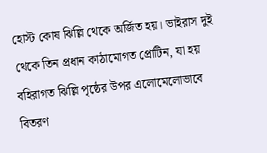হোস্ট কোষ ঝিল্লি থেকে অর্জিত হয়। ভাইরাস দুই থেকে তিন প্রধান কাঠামোগত প্রোটিন, যা হয় বহিরাগত ঝিল্লি পৃষ্ঠের উপর এলোমেলোভাবে বিতরণ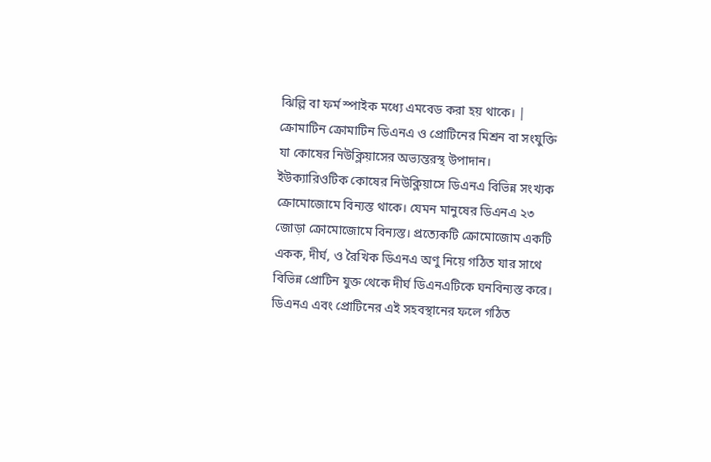ঝিল্লি বা ফর্ম স্পাইক মধ্যে এমবেড করা হয় থাকে। |
ক্রোমাটিন ক্রোমাটিন ডিএনএ ও প্রোটিনের মিশ্রন বা সংযুক্তি যা কোষের নিউক্লিয়াসের অভ্যন্তরস্থ উপাদান। ইউক্যারিওটিক কোষের নিউক্লিয়াসে ডিএনএ বিভিন্ন সংখ্যক ক্রোমোজোমে বিন্যস্ত থাকে। যেমন মানুষের ডিএনএ ২৩ জোড়া ক্রোমোজোমে বিন্যস্ত। প্রত্যেকটি ক্রোমোজোম একটি একক, দীর্ঘ, ও রৈখিক ডিএনএ অণু নিয়ে গঠিত যার সাথে বিভিন্ন প্রোটিন যুক্ত থেকে দীর্ঘ ডিএনএটিকে ঘনবিন্যস্ত করে। ডিএনএ এবং প্রোটিনের এই সহবস্থানের ফলে গঠিত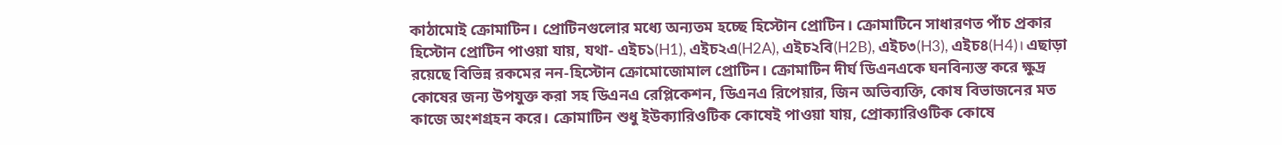কাঠামোই ক্রোমাটিন। প্রোটিনগুলোর মধ্যে অন্যতম হচ্ছে হিস্টোন প্রোটিন। ক্রোমাটিনে সাধারণত পাঁচ প্রকার হিস্টোন প্রোটিন পাওয়া যায়, যথা- এইচ১(H1), এইচ২এ(H2A), এইচ২বি(H2B), এইচ৩(H3), এইচ৪(H4)। এছাড়া রয়েছে বিভিন্ন রকমের নন-হিস্টোন ক্রোমোজোমাল প্রোটিন। ক্রোমাটিন দীর্ঘ ডিএনএকে ঘনবিন্যস্ত করে ক্ষুদ্র কোষের জন্য উপযুক্ত করা সহ ডিএনএ রেপ্লিকেশন, ডিএনএ রিপেয়ার, জিন অভিব্যক্তি, কোষ বিভাজনের মত কাজে অংশগ্রহন করে। ক্রোমাটিন শুধু ইউক্যারিওটিক কোষেই পাওয়া যায়, প্রোক্যারিওটিক কোষে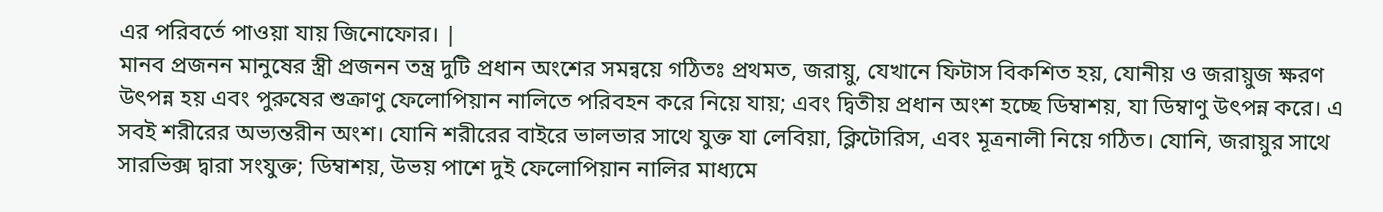এর পরিবর্তে পাওয়া যায় জিনোফোর। |
মানব প্রজনন মানুষের স্ত্রী প্রজনন তন্ত্র দুটি প্রধান অংশের সমন্বয়ে গঠিতঃ প্রথমত, জরায়ু, যেখানে ফিটাস বিকশিত হয়, যোনীয় ও জরায়ুজ ক্ষরণ উৎপন্ন হয় এবং পুরুষের শুক্রাণু ফেলোপিয়ান নালিতে পরিবহন করে নিয়ে যায়; এবং দ্বিতীয় প্রধান অংশ হচ্ছে ডিম্বাশয়, যা ডিম্বাণু উৎপন্ন করে। এ সবই শরীরের অভ্যন্তরীন অংশ। যোনি শরীরের বাইরে ভালভার সাথে যুক্ত যা লেবিয়া, ক্লিটোরিস, এবং মূত্রনালী নিয়ে গঠিত। যোনি, জরায়ুর সাথে সারভিক্স দ্বারা সংযুক্ত; ডিম্বাশয়, উভয় পাশে দুই ফেলোপিয়ান নালির মাধ্যমে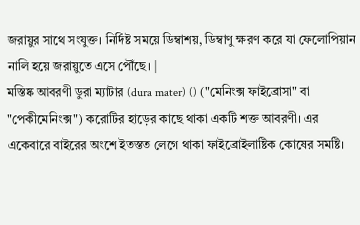জরায়ুর সাথে সংযুক্ত। নির্দিষ্ট সময়ে ডিম্বাশয়, ডিম্বাণু ক্ষরণ করে যা ফেলোপিয়ান নালি হয়ে জরায়ুতে এসে পৌঁছে। |
মস্তিষ্ক আবরণী ডুরা ম্যাটার (dura mater) () ("মেনিংক্স ফাইব্রোসা" বা "পেকীমেনিংক্স") করোটির হাড়ের কাছে থাকা একটি শক্ত আবরণী। এর একেবারে বাইরের অংশে ইতস্তত লেগে থাকা ফাইব্রোইলাষ্টিক কোষের সমষ্টি।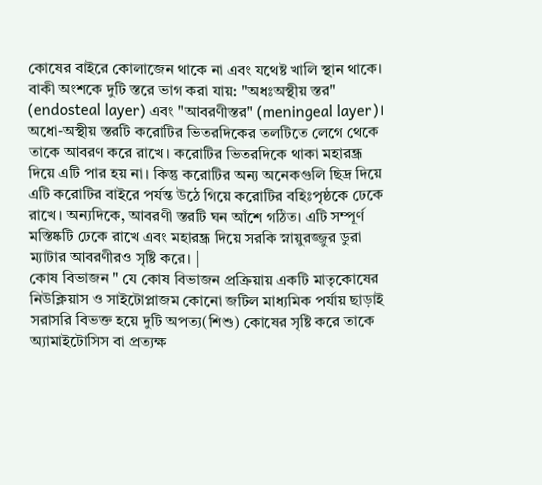কোষের বাইরে কোলাজেন থাকে না এবং যথেষ্ট খালি স্থান থাকে। বাকী অংশকে দুটি স্তরে ভাগ করা যায়: "অধঃঅস্থীয় স্তর" (endosteal layer) এবং "আবরণীস্তর" (meningeal layer)। অধো-অস্থীয় স্তরটি করোটির ভিতরদিকের তলটিতে লেগে থেকে তাকে আবরণ করে রাখে। করোটির ভিতরদিকে থাকা মহারন্ধ্র দিয়ে এটি পার হয় না। কিন্তু করোটির অন্য অনেকগুলি ছিদ্র দিয়ে এটি করোটির বাইরে পর্যন্ত উঠে গিয়ে করোটির বহিঃপৃষ্ঠকে ঢেকে রাখে। অন্যদিকে, আবরণী স্তরটি ঘন আঁশে গঠিত। এটি সম্পূর্ণ মস্তিষ্কটি ঢেকে রাখে এবং মহারন্ধ্র দিয়ে সরকি স্নায়ুরজ্জুর ডুরা ম্যাটার আবরণীরও সৃষ্টি করে। |
কোষ বিভাজন " যে কোষ বিভাজন প্রক্রিয়ায় একটি মাতৃকোষের নিউক্লিয়াস ও সাইটোপ্লাজম কোনো জটিল মাধ্যমিক পর্যায় ছাড়াই সরাসরি বিভক্ত হয়ে দুটি অপত্য(শিশু) কোষের সৃষ্টি করে তাকে অ্যামাইটোসিস বা প্রত্যক্ষ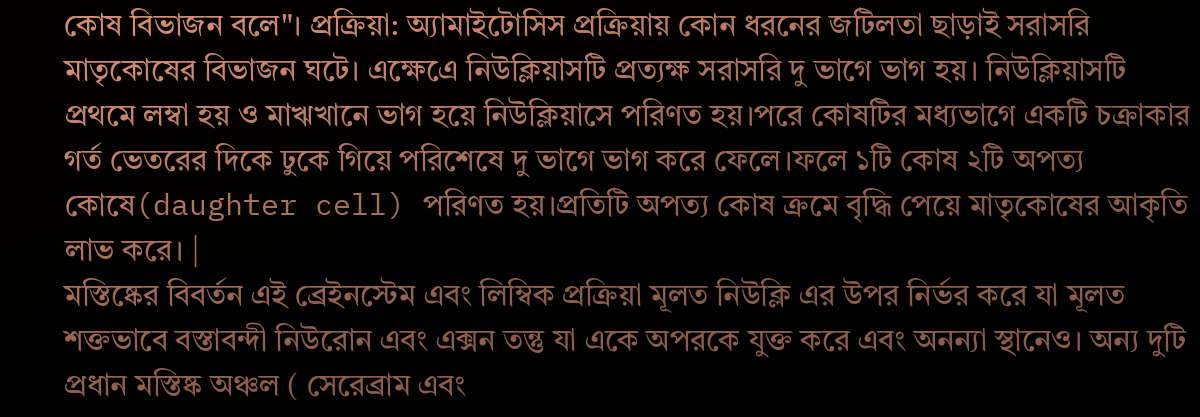কোষ বিভাজন বলে"। প্রক্রিয়া: অ্যামাইটোসিস প্রক্রিয়ায় কোন ধরনের জটিলতা ছাড়াই সরাসরি মাতৃকোষের বিভাজন ঘটে। এক্ষেএে নিউক্লিয়াসটি প্রত্যক্ষ সরাসরি দু ভাগে ভাগ হয়। নিউক্লিয়াসটি প্রথমে লম্বা হয় ও মাঋখানে ভাগ হয়ে নিউক্লিয়াসে পরিণত হয়।পরে কোষটির মধ্যভাগে একটি চক্রাকার গর্ত ভেতরের দিকে ঢুকে গিয়ে পরিশেষে দু ভাগে ভাগ করে ফেলে।ফলে ১টি কোষ ২টি অপত্য কোষে(daughter cell) পরিণত হয়।প্রতিটি অপত্য কোষ ক্রমে বৃদ্ধি পেয়ে মাতৃকোষের আকৃতি লাভ করে। |
মস্তিষ্কের বিবর্তন এই ব্রেইনস্টেম এবং লিম্বিক প্রক্রিয়া মূলত নিউক্লি এর উপর নির্ভর করে যা মূলত শক্তভাবে বস্তাবন্দী নিউরোন এবং এক্সন তন্তু যা একে অপরকে যুক্ত করে এবং অনন্যা স্থানেও। অন্য দুটি প্রধান মস্তিষ্ক অঞ্চল ( সেরেব্রাম এবং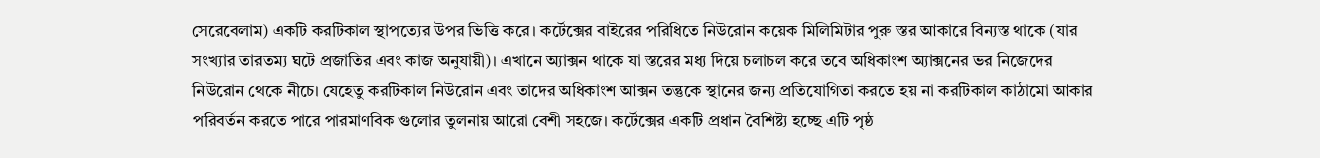সেরেবেলাম) একটি করটিকাল স্থাপত্যের উপর ভিত্তি করে। কর্টেক্সের বাইরের পরিধিতে নিউরোন কয়েক মিলিমিটার পুরু স্তর আকারে বিন্যস্ত থাকে (যার সংখ্যার তারতম্য ঘটে প্রজাতির এবং কাজ অনুযায়ী)। এখানে অ্যাক্সন থাকে যা স্তরের মধ্য দিয়ে চলাচল করে তবে অধিকাংশ অ্যাক্সনের ভর নিজেদের নিউরোন থেকে নীচে। যেহেতু করটিকাল নিউরোন এবং তাদের অধিকাংশ আক্সন তন্তুকে স্থানের জন্য প্রতিযোগিতা করতে হয় না করটিকাল কাঠামো আকার পরিবর্তন করতে পারে পারমাণবিক গুলোর তুলনায় আরো বেশী সহজে। কর্টেক্সের একটি প্রধান বৈশিষ্ট্য হচ্ছে এটি পৃষ্ঠ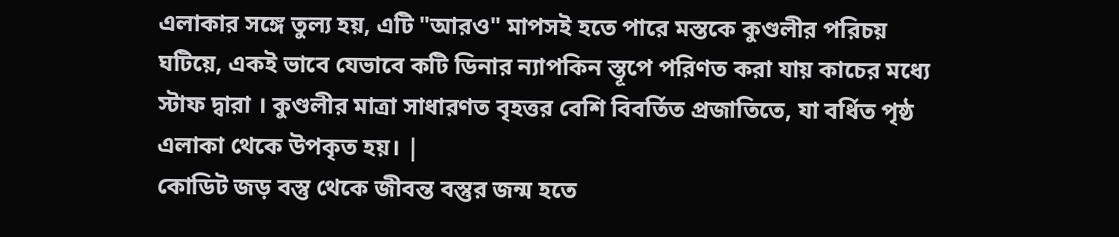এলাকার সঙ্গে তুল্য হয়, এটি "আরও" মাপসই হতে পারে মস্তকে কুণ্ডলীর পরিচয় ঘটিয়ে, একই ভাবে যেভাবে কটি ডিনার ন্যাপকিন স্তূপে পরিণত করা যায় কাচের মধ্যে স্টাফ দ্বারা । কুণ্ডলীর মাত্রা সাধারণত বৃহত্তর বেশি বিবর্তিত প্রজাতিতে, যা বর্ধিত পৃষ্ঠ এলাকা থেকে উপকৃত হয়। |
কোডিট জড় বস্তু থেকে জীবন্ত বস্তুর জন্ম হতে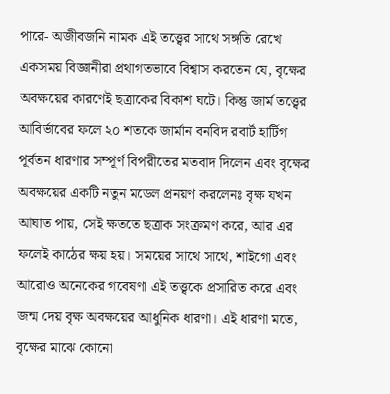পারে- অজীবজনি নামক এই তত্ত্বের সাথে সঙ্গতি রেখে একসময় বিজ্ঞানীরা প্রথাগতভাবে বিশ্বাস করতেন যে, বৃক্ষের অবক্ষয়ের কারণেই ছত্রাকের বিকাশ ঘটে। কিন্তু জার্ম তত্ত্বের আবির্ভাবের ফলে ২০ শতকে জার্মান বনবিদ রবার্ট হার্টিগ পূর্বতন ধারণার সম্পূর্ণ বিপরীতের মতবাদ দিলেন এবং বৃক্ষের অবক্ষয়ের একটি নতুন মডেল প্রনয়ণ করলেনঃ বৃক্ষ যখন আঘাত পায়, সেই ক্ষততে ছত্রাক সংক্রমণ করে, আর এর ফলেই কাঠের ক্ষয় হয়। সময়ের সাথে সাথে, শাইগো এবং আরোও অনেকের গবেষণা এই তত্ত্বকে প্রসারিত করে এবং জন্ম দেয় বৃক্ষ অবক্ষয়ের আধুনিক ধারণা। এই ধারণা মতে, বৃক্ষের মাঝে কোনো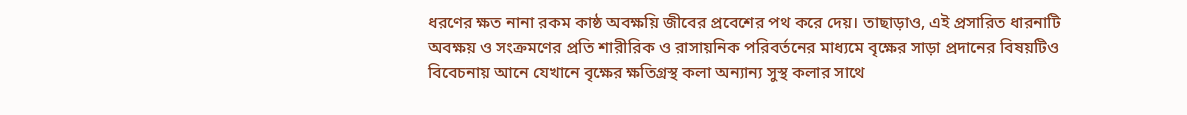ধরণের ক্ষত নানা রকম কাষ্ঠ অবক্ষয়ি জীবের প্রবেশের পথ করে দেয়। তাছাড়াও, এই প্রসারিত ধারনাটি অবক্ষয় ও সংক্রমণের প্রতি শারীরিক ও রাসায়নিক পরিবর্তনের মাধ্যমে বৃক্ষের সাড়া প্রদানের বিষয়টিও বিবেচনায় আনে যেখানে বৃক্ষের ক্ষতিগ্রস্থ কলা অন্যান্য সুস্থ কলার সাথে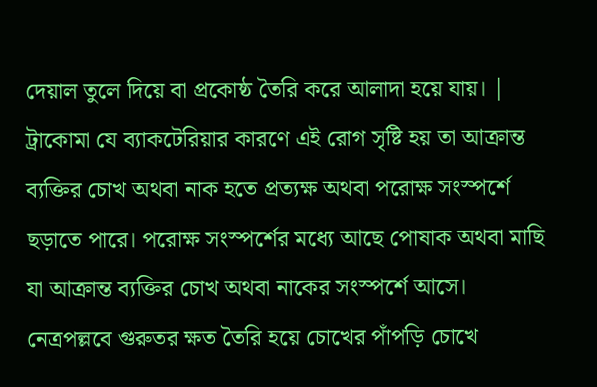দেয়াল তুলে দিয়ে বা প্রকোষ্ঠ তৈরি করে আলাদা হয়ে যায়। |
ট্রাকোমা যে ব্যাকটেরিয়ার কারণে এই রোগ সৃষ্টি হয় তা আক্রান্ত ব্যক্তির চোখ অথবা নাক হতে প্রত্যক্ষ অথবা পরোক্ষ সংস্পর্শে ছড়াতে পারে। পরোক্ষ সংস্পর্শের মধ্যে আছে পোষাক অথবা মাছি যা আক্রান্ত ব্যক্তির চোখ অথবা নাকের সংস্পর্শে আসে। নেত্রপল্লবে গুরুতর ক্ষত তৈরি হয়ে চোখের পাঁপড়ি চোখে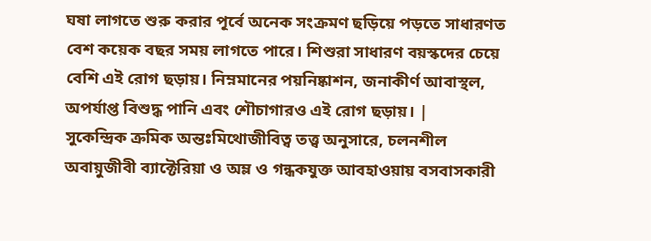ঘষা লাগতে শুরু করার পূর্বে অনেক সংক্রমণ ছড়িয়ে পড়তে সাধারণত বেশ কয়েক বছর সময় লাগতে পারে। শিশুরা সাধারণ বয়স্কদের চেয়ে বেশি এই রোগ ছড়ায়। নিম্নমানের পয়নিষ্কাশন, জনাকীর্ণ আবাস্থল, অপর্যাপ্ত বিশুদ্ধ পানি এবং শৌচাগারও এই রোগ ছড়ায়। |
সুকেন্দ্রিক ক্রমিক অন্তঃমিথোজীবিত্ব তত্ত্ব অনুসারে, চলনশীল অবায়ুজীবী ব্যাক্টেরিয়া ও অম্ল ও গন্ধকযুক্ত আবহাওয়ায় বসবাসকারী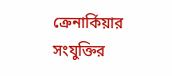ক্রেনার্কিয়ার সংযুক্তির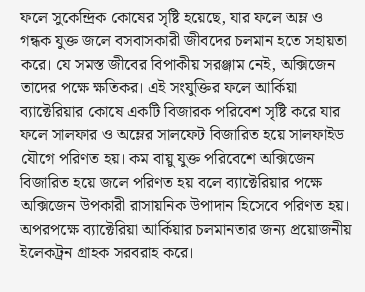ফলে সুকেন্দ্রিক কোষের সৃষ্টি হয়েছে, যার ফলে অম্ল ও গন্ধক যুক্ত জলে বসবাসকারী জীবদের চলমান হতে সহায়তা করে। যে সমস্ত জীবের বিপাকীয় সরঞ্জাম নেই, অক্সিজেন তাদের পক্ষে ক্ষতিকর। এই সংযুক্তির ফলে আর্কিয়া ব্যাক্টেরিয়ার কোষে একটি বিজারক পরিবেশ সৃষ্টি করে যার ফলে সালফার ও অম্লের সালফেট বিজারিত হয়ে সালফাইড যৌগে পরিণত হয়। কম বায়ু যুক্ত পরিবেশে অক্সিজেন বিজারিত হয়ে জলে পরিণত হয় বলে ব্যাক্টেরিয়ার পক্ষে অক্সিজেন উপকারী রাসায়নিক উপাদান হিসেবে পরিণত হয়। অপরপক্ষে ব্যাক্টেরিয়া আর্কিয়ার চলমানতার জন্য প্রয়োজনীয় ইলেকট্রন গ্রাহক সরবরাহ করে।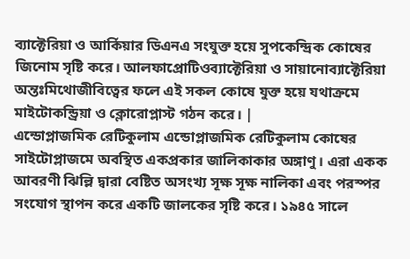ব্যাক্টেরিয়া ও আর্কিয়ার ডিএনএ সংযুক্ত হয়ে সুপকেন্দ্রিক কোষের জিনোম সৃষ্টি করে। আলফাপ্রোটিওব্যাক্টেরিয়া ও সায়ানোব্যাক্টেরিয়া অন্তঃমিথোজীবিত্বের ফলে এই সকল কোষে যুক্ত হয়ে যথাক্রমে মাইটোকন্ড্রিয়া ও ক্লোরোপ্লাস্ট গঠন করে। |
এন্ডোপ্লাজমিক রেটিকুলাম এন্ডোপ্লাজমিক রেটিকুলাম কোষের সাইটোপ্লাজমে অবস্থিত একপ্রকার জালিকাকার অঙ্গাণু। এরা একক আবরণী ঝিল্লি দ্বারা বেষ্টিত অসংখ্য সূক্ষ সূক্ষ নালিকা এবং পরস্পর সংযোগ স্থাপন করে একটি জালকের সৃষ্টি করে। ১৯৪৫ সালে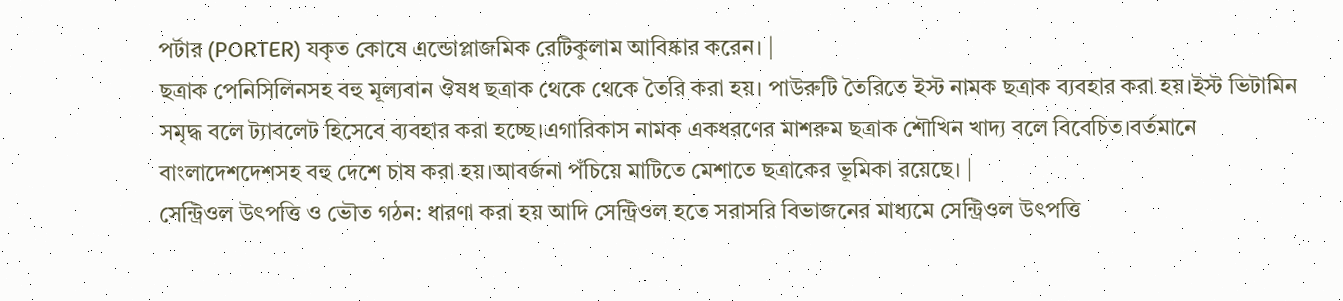পর্টার (PORTER) যকৃত কোষে এন্ডোপ্লাজমিক রেটিকুলাম আবিষ্কার করেন। |
ছত্রাক পেনিসিলিনসহ বহু মূল্যবান ঔষধ ছত্রাক থেকে থেকে তৈরি করা হয়। পাউরুটি তৈরিতে ইস্ট নামক ছত্রাক ব্যবহার করা হয়।ইস্ট ভিটামিন সমৃদ্ধ বলে ট্যাবলেট হিসেবে ব্যবহার করা হচ্ছে।এগারিকাস নামক একধরণের মাশরুম ছত্রাক শৌখিন খাদ্য বলে বিবেচিত।বর্তমানে বাংলাদেশদেশসহ বহু দেশে চাষ করা হয়।আবর্জনা পঁচিয়ে মাটিতে মেশাতে ছত্রাকের ভূমিকা রয়েছে। |
সেন্ট্রিওল উৎপত্তি ও ভৌত গঠন: ধারণা করা হয় আদি সেন্ট্রিওল হতে সরাসরি বিভাজনের মাধ্যমে সেন্ট্রিওল উৎপত্তি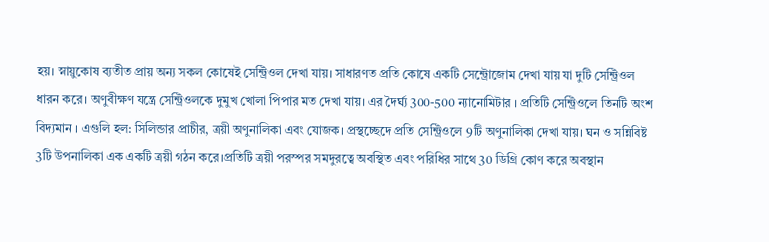হয়। স্নায়ুকোষ ব্যতীত প্রায় অন্য সকল কোষেই সেন্ট্রিওল দেখা যায়। সাধারণত প্রতি কোষে একটি সেন্ট্রোজোম দেখা যায় যা দুটি সেন্ট্রিওল ধারন করে। অণুবীক্ষণ যন্ত্রে সেন্ট্রিওলকে দুমুখ খোলা পিপার মত দেখা যায়। এর দৈর্ঘ্য 300-500 ন্যানোমিটার । প্রতিটি সেন্ট্রিওলে তিনটি অংশ বিদ্যমান । এগুলি হল: সিলিন্ডার প্রাচীর, ত্রয়ী অণুনালিকা এবং যোজক। প্রস্থচ্ছেদে প্রতি সেন্ট্রিওলে 9টি অণুনালিকা দেখা যায়। ঘন ও সন্নিবিষ্ট 3টি উপনালিকা এক একটি ত্রয়ী গঠন করে।প্রতিটি ত্রয়ী পরস্পর সমদুরত্বে অবস্থিত এবং পরিধির সাথে 30 ডিগ্রি কোণ করে অবস্থান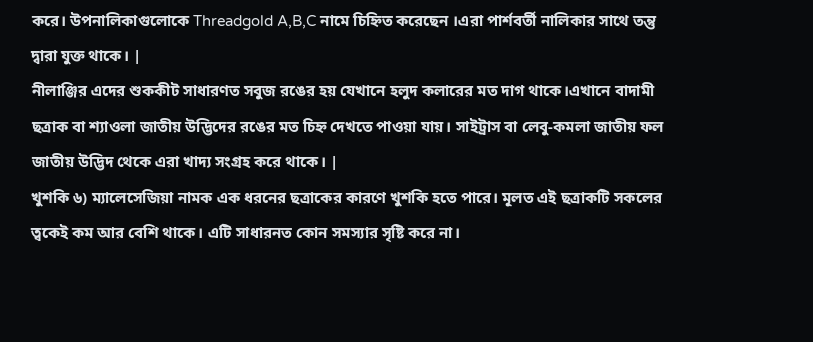করে। উপনালিকাগুলোকে Threadgold A,B,C নামে চিহ্নিত করেছেন ।এরা পার্শবর্তী নালিকার সাথে তন্তু দ্বারা যুক্ত থাকে। |
নীলাঞ্জির এদের শুককীট সাধারণত সবুজ রঙের হয় যেখানে হলুদ কলারের মত দাগ থাকে।এখানে বাদামী ছত্রাক বা শ্যাওলা জাতীয় উদ্ভিদের রঙের মত চিহ্ন দেখতে পাওয়া যায়। সাইট্রাস বা লেবু-কমলা জাতীয় ফল জাতীয় উদ্ভিদ থেকে এরা খাদ্য সংগ্রহ করে থাকে। |
খুশকি ৬) ম্যালেসেজিয়া নামক এক ধরনের ছত্রাকের কারণে খুশকি হতে পারে। মূলত এই ছত্রাকটি সকলের ত্বকেই কম আর বেশি থাকে। এটি সাধারনত কোন সমস্যার সৃষ্টি করে না।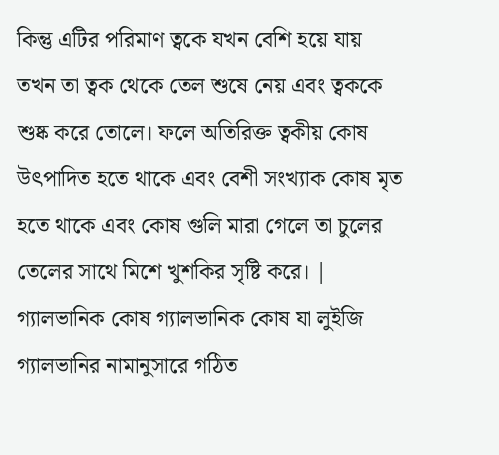কিন্তু এটির পরিমাণ ত্বকে যখন বেশি হয়ে যায় তখন তা ত্বক থেকে তেল শুষে নেয় এবং ত্বককে শুষ্ক করে তোলে। ফলে অতিরিক্ত ত্বকীয় কোষ উৎপাদিত হতে থাকে এবং বেশী সংখ্যাক কোষ মৃত হতে থাকে এবং কোষ গুলি মারা গেলে তা চুলের তেলের সাথে মিশে খুশকির সৃষ্টি করে। |
গ্যালভানিক কোষ গ্যালভানিক কোষ যা লুইজি গ্যালভানির নামানুসারে গঠিত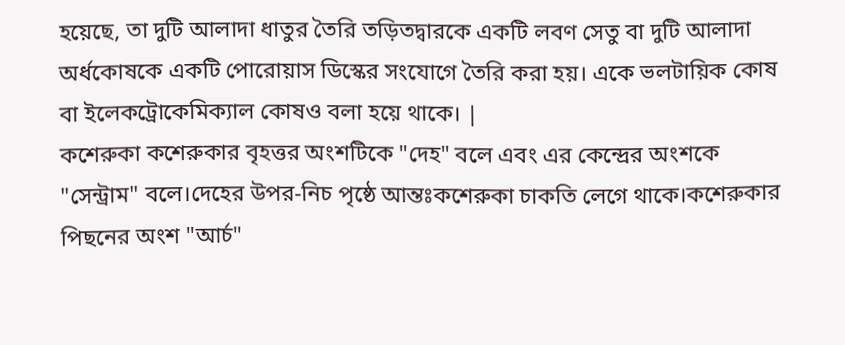হয়েছে, তা দুটি আলাদা ধাতুর তৈরি তড়িতদ্বারকে একটি লবণ সেতু বা দুটি আলাদা অর্ধকোষকে একটি পোরোয়াস ডিস্কের সংযোগে তৈরি করা হয়। একে ভলটায়িক কোষ বা ইলেকট্রোকেমিক্যাল কোষও বলা হয়ে থাকে। |
কশেরুকা কশেরুকার বৃহত্তর অংশটিকে "দেহ" বলে এবং এর কেন্দ্রের অংশকে "সেন্ট্রাম" বলে।দেহের উপর-নিচ পৃষ্ঠে আন্তঃকশেরুকা চাকতি লেগে থাকে।কশেরুকার পিছনের অংশ "আর্চ"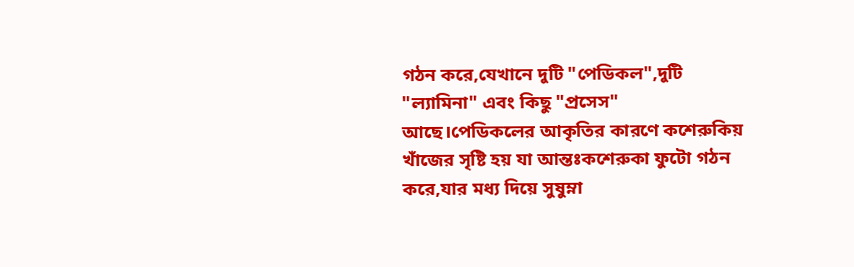গঠন করে,যেখানে দুটি "পেডিকল",দুটি "ল্যামিনা" এবং কিছু "প্রসেস" আছে।পেডিকলের আকৃতির কারণে কশেরুকিয় খাঁজের সৃষ্টি হয় যা আন্তঃকশেরুকা ফুটো গঠন করে,যার মধ্য দিয়ে সুষুম্না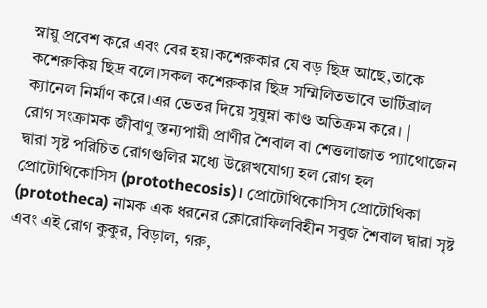স্নায়ু প্রবেশ করে এবং বের হয়।কশেরুকার যে বড় ছিদ্র আছে,তাকে কশেরুকিয় ছিদ্র বলে।সকল কশেরুকার ছিদ্র সম্মিলিতভাবে ভার্টিব্রাল ক্যানেল নির্মাণ করে।এর ভেতর দিয়ে সুষুম্না কাণ্ড অতিক্রম করে। |
রোগ সংক্রামক জীবাণু স্তন্যপায়ী প্রাণীর শৈবাল বা শেত্তলাজাত প্যাথোজেন দ্বারা সৃষ্ট পরিচিত রোগগুলির মধ্যে উল্লেখযোগ্য হল রোগ হল প্রোটোথিকোসিস (protothecosis)। প্রোটোথিকোসিস প্রোটোথিকা (prototheca) নামক এক ধরনের ক্লোরোফিলবিহীন সবুজ শৈবাল দ্বারা সৃষ্ট এবং এই রোগ কুকুর, বিড়াল, গরু,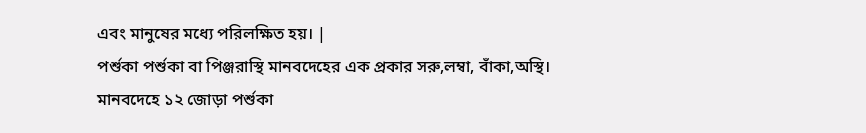এবং মানুষের মধ্যে পরিলক্ষিত হয়। |
পর্শুকা পর্শুকা বা পিঞ্জরাস্থি মানবদেহের এক প্রকার সরু,লম্বা, বাঁকা,অস্থি। মানবদেহে ১২ জোড়া পর্শুকা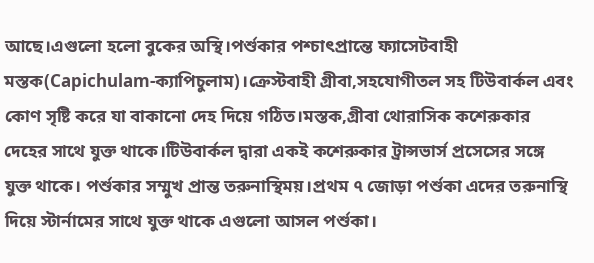আছে।এগুলো হলো বুকের অস্থি।পর্শুকার পশ্চাৎপ্রান্তে ফ্যাসেটবাহী মস্তক(Capichulam-ক্যাপিচুলাম)।ক্রেস্টবাহী গ্রীবা,সহযোগীতল সহ টিউবার্কল এবং কোণ সৃষ্টি করে যা বাকানো দেহ দিয়ে গঠিত।মস্তক,গ্রীবা থোরাসিক কশেরুকার দেহের সাথে যুক্ত থাকে।টিউবার্কল দ্বারা একই কশেরুকার ট্রান্সভার্স প্রসেসের সঙ্গে যুক্ত থাকে। পর্শুকার সম্মুখ প্রান্ত তরুনাস্থিময়।প্রথম ৭ জোড়া পর্শুকা এদের তরুনাস্থি দিয়ে স্টার্নামের সাথে যুক্ত থাকে এগুলো আসল পর্শুকা।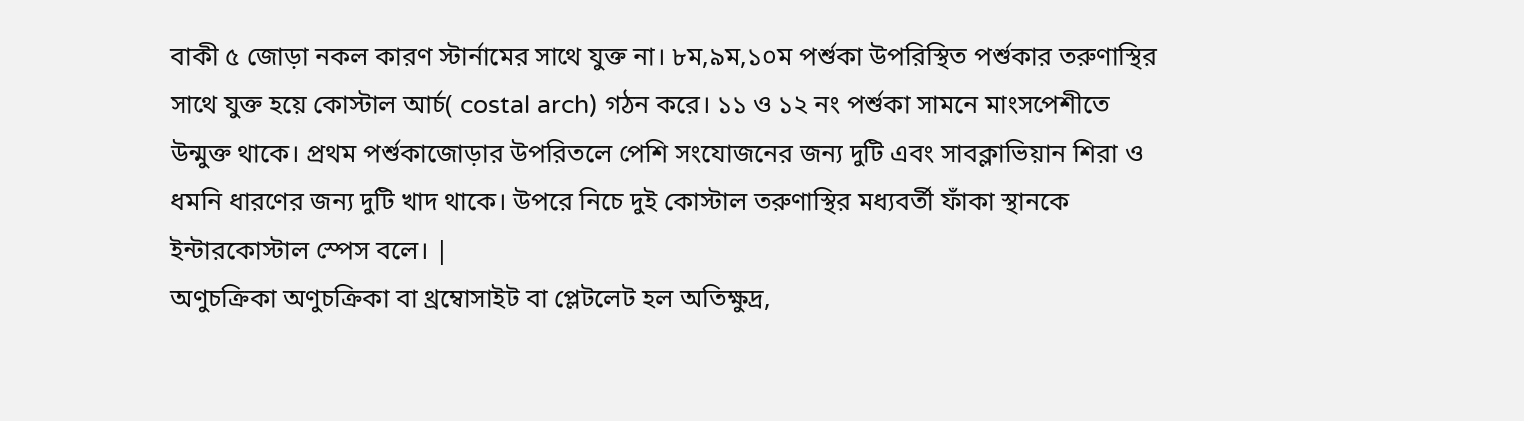বাকী ৫ জোড়া নকল কারণ স্টার্নামের সাথে যুক্ত না। ৮ম,৯ম,১০ম পর্শুকা উপরিস্থিত পর্শুকার তরুণাস্থির সাথে যুক্ত হয়ে কোস্টাল আর্চ( costal arch) গঠন করে। ১১ ও ১২ নং পর্শুকা সামনে মাংসপেশীতে উন্মুক্ত থাকে। প্রথম পর্শুকাজোড়ার উপরিতলে পেশি সংযোজনের জন্য দুটি এবং সাবক্লাভিয়ান শিরা ও ধমনি ধারণের জন্য দুটি খাদ থাকে। উপরে নিচে দুই কোস্টাল তরুণাস্থির মধ্যবর্তী ফাঁকা স্থানকে ইন্টারকোস্টাল স্পেস বলে। |
অণুচক্রিকা অণুচক্রিকা বা থ্রম্বোসাইট বা প্লেটলেট হল অতিক্ষুদ্র,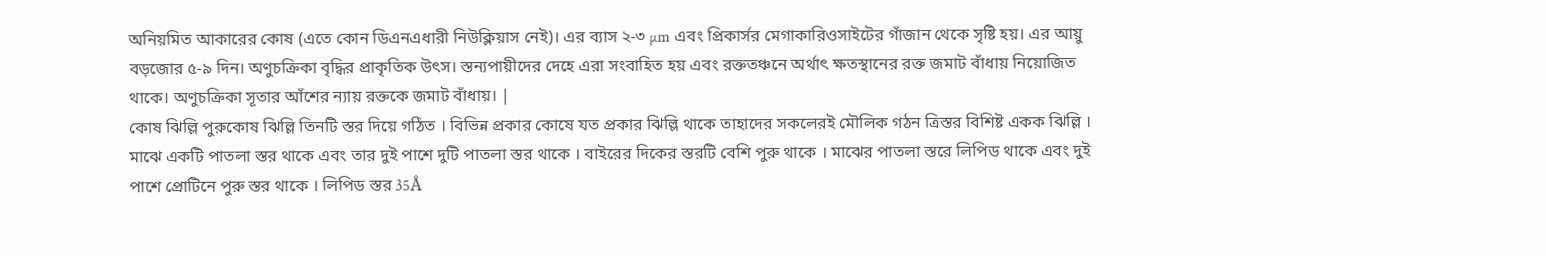অনিয়মিত আকারের কোষ (এতে কোন ডিএনএধারী নিউক্লিয়াস নেই)। এর ব্যাস ২-৩ µm এবং প্রিকার্সর মেগাকারিওসাইটের গাঁজান থেকে সৃষ্টি হয়। এর আয়ু বড়জোর ৫-৯ দিন। অণুচক্রিকা বৃদ্ধির প্রাকৃতিক উৎস। স্তন্যপায়ীদের দেহে এরা সংবাহিত হয় এবং রক্ততঞ্চনে অর্থাৎ ক্ষতস্থানের রক্ত জমাট বাঁধায় নিয়োজিত থাকে। অণুচক্রিকা সূতার আঁশের ন্যায় রক্তকে জমাট বাঁধায়। |
কোষ ঝিল্লি পুরুকোষ ঝিল্লি তিনটি স্তর দিয়ে গঠিত । বিভিন্ন প্রকার কোষে যত প্রকার ঝিল্লি থাকে তাহাদের সকলেরই মৌলিক গঠন ত্রিস্তর বিশিষ্ট একক ঝিল্লি । মাঝে একটি পাতলা স্তর থাকে এবং তার দুই পাশে দুটি পাতলা স্তর থাকে । বাইরের দিকের স্তরটি বেশি পুরু থাকে । মাঝের পাতলা স্তরে লিপিড থাকে এবং দুই পাশে প্রোটিনে পুরু স্তর থাকে । লিপিড স্তর 35Å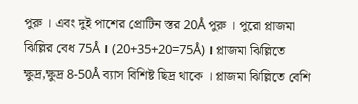পুরু । এবং দুই পাশের প্রোটিন স্তর 20Å পুরু । পুরো প্লাজমা ঝিল্লির বেধ 75Å । (20+35+20=75Å) । প্লাজমা ঝিল্লিতে ক্ষুদ্র,ক্ষুদ্র 8-50Å ব্যাস বিশিষ্ট ছিদ্র থাকে । প্লাজমা ঝিল্লিতে বেশি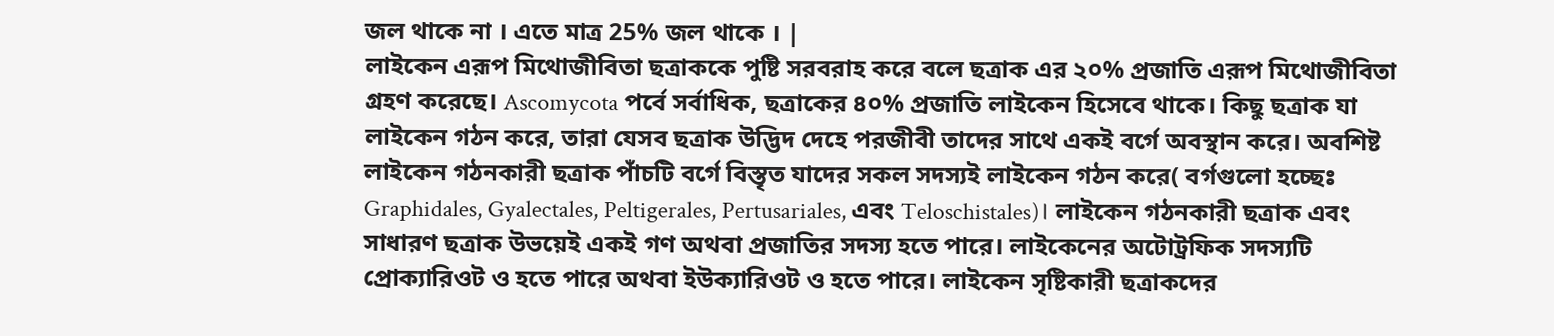জল থাকে না । এতে মাত্র 25% জল থাকে । |
লাইকেন এরূপ মিথোজীবিতা ছত্রাককে পুষ্টি সরবরাহ করে বলে ছত্রাক এর ২০% প্রজাতি এরূপ মিথোজীবিতা গ্রহণ করেছে। Ascomycota পর্বে সর্বাধিক, ছত্রাকের ৪০% প্রজাতি লাইকেন হিসেবে থাকে। কিছু ছত্রাক যা লাইকেন গঠন করে, তারা যেসব ছত্রাক উদ্ভিদ দেহে পরজীবী তাদের সাথে একই বর্গে অবস্থান করে। অবশিষ্ট লাইকেন গঠনকারী ছত্রাক পাঁচটি বর্গে বিস্তৃত যাদের সকল সদস্যই লাইকেন গঠন করে( বর্গগুলো হচ্ছেঃ Graphidales, Gyalectales, Peltigerales, Pertusariales, এবং Teloschistales)। লাইকেন গঠনকারী ছত্রাক এবং সাধারণ ছত্রাক উভয়েই একই গণ অথবা প্রজাতির সদস্য হতে পারে। লাইকেনের অটোট্রফিক সদস্যটি প্রোক্যারিওট ও হতে পারে অথবা ইউক্যারিওট ও হতে পারে। লাইকেন সৃষ্টিকারী ছত্রাকদের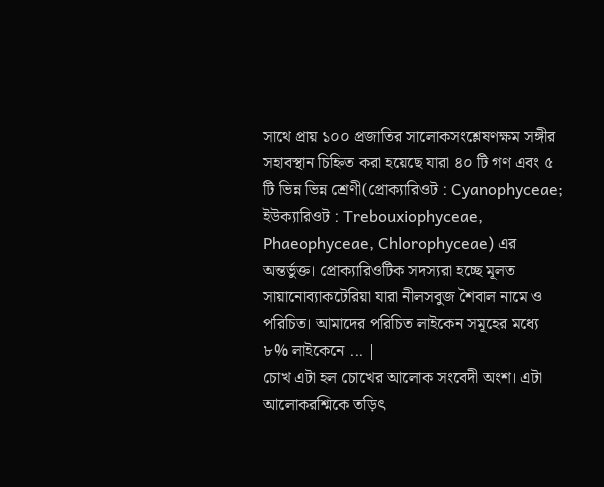সাথে প্রায় ১০০ প্রজাতির সালোকসংশ্লেষণক্ষম সঙ্গীর সহাবস্থান চিহ্নিত করা হয়েছে যারা ৪০ টি গণ এবং ৫ টি ভিন্ন ভিন্ন শ্রেণী(প্রোক্যারিওট : Cyanophyceae; ইউক্যারিওট : Trebouxiophyceae, Phaeophyceae, Chlorophyceae) এর অন্তর্ভুক্ত। প্রোক্যারিওটিক সদস্যরা হচ্ছে মূলত সায়ানোব্যাকটেরিয়া যারা নীলসবুজ শৈবাল নামে ও পরিচিত। আমাদের পরিচিত লাইকেন সমূহের মধ্যে ৮% লাইকেনে ... |
চোখ এটা হল চোখের আলোক সংবেদী অংশ। এটা আলোকরশ্মিকে তড়িৎ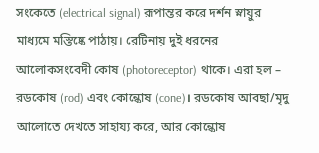সংকেতে (electrical signal) রূপান্তর করে দর্শন স্নায়ুর মাধ্যমে মস্তিষ্কে পাঠায়। রেটিনায় দুই ধরনের আলোকসংবেদী কোষ (photoreceptor) থাকে। এরা হল – রডকোষ (rod) এবং কোন্কোষ (cone)। রডকোষ আবছা/মৃদু আলোতে দেখতে সাহায্য করে, আর কোন্কোষ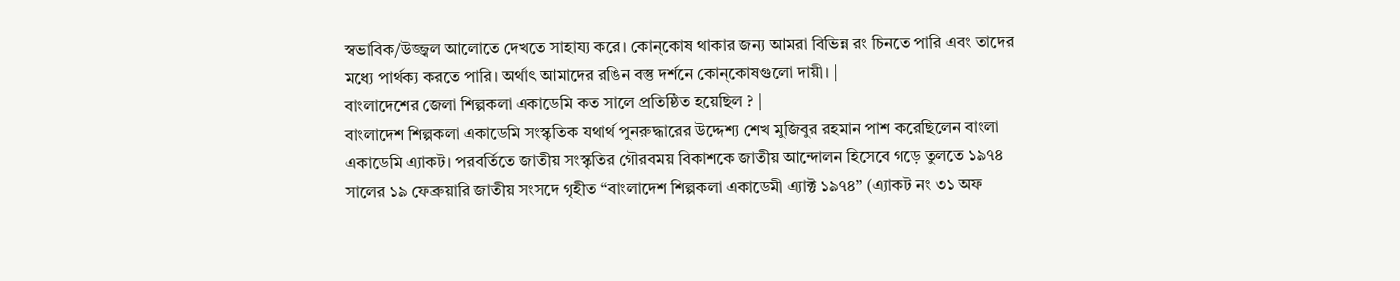স্বভাবিক/উজ্জ্বল আলোতে দেখতে সাহায্য করে। কোন্কোষ থাকার জন্য আমরা বিভিন্ন রং চিনতে পারি এবং তাদের মধ্যে পার্থক্য করতে পারি। অর্থাৎ আমাদের রঙিন বস্তু দর্শনে কোন্কোষগুলো দায়ী। |
বাংলাদেশের জেলা শিল্পকলা একাডেমি কত সালে প্রতিষ্ঠিত হয়েছিল ? |
বাংলাদেশ শিল্পকলা একাডেমি সংস্কৃতিক যথার্থ পুনরুদ্ধারের উদ্দেশ্য শেখ মুজিবুর রহমান পাশ করেছিলেন বাংলা একাডেমি এ্যাকট। পরবর্তিতে জাতীয় সংস্কৃতির গৌরবময় বিকাশকে জাতীয় আন্দোলন হিসেবে গড়ে তুলতে ১৯৭৪ সালের ১৯ ফেব্রুয়ারি জাতীয় সংসদে গৃহীত “বাংলাদেশ শিল্পকলা একাডেমী এ্যাক্ট ১৯৭৪” (এ্যাকট নং ৩১ অফ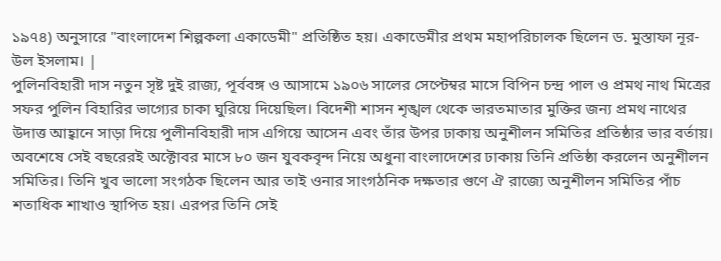১৯৭৪) অনুসারে "বাংলাদেশ শিল্পকলা একাডেমী" প্রতিষ্ঠিত হয়। একাডেমীর প্রথম মহাপরিচালক ছিলেন ড. মুস্তাফা নূর-উল ইসলাম। |
পুলিনবিহারী দাস নতুন সৃষ্ট দুই রাজ্য, পূর্ববঙ্গ ও আসামে ১৯০৬ সালের সেপ্টেম্বর মাসে বিপিন চন্দ্র পাল ও প্রমথ নাথ মিত্রের সফর পুলিন বিহারির ভাগ্যের চাকা ঘুরিয়ে দিয়েছিল। বিদেশী শাসন শৃঙ্খল থেকে ভারতমাতার মুক্তির জন্য প্রমথ নাথের উদাত্ত আহ্বানে সাড়া দিয়ে পুলীনবিহারী দাস এগিয়ে আসেন এবং তাঁর উপর ঢাকায় অনুশীলন সমিতির প্রতিষ্ঠার ভার বর্তায়। অবশেষে সেই বছরেরই অক্টোবর মাসে ৮০ জন যুবকবৃন্দ নিয়ে অধুনা বাংলাদেশের ঢাকায় তিনি প্রতিষ্ঠা করলেন অনুশীলন সমিতির। তিনি খুব ভালো সংগঠক ছিলেন আর তাই ওনার সাংগঠনিক দক্ষতার গুণে ঐ রাজ্যে অনুশীলন সমিতির পাঁচ শতাধিক শাখাও স্থাপিত হয়। এরপর তিনি সেই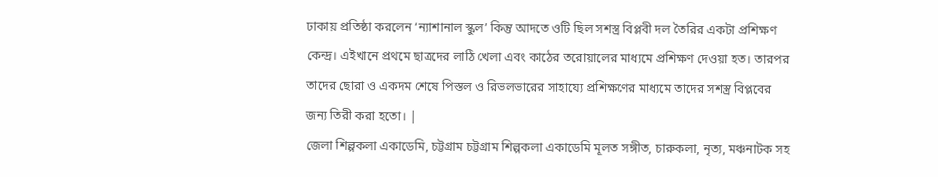ঢাকায় প্রতিষ্ঠা করলেন ‘ন্যাশানাল স্কুল’ কিন্তু আদতে ওটি ছিল সশস্ত্র বিপ্লবী দল তৈরির একটা প্রশিক্ষণ কেন্দ্র। এইখানে প্রথমে ছাত্রদের লাঠি খেলা এবং কাঠের তরোয়ালের মাধ্যমে প্রশিক্ষণ দেওয়া হত। তারপর তাদের ছোরা ও একদম শেষে পিস্তল ও রিভলভারের সাহায্যে প্রশিক্ষণের মাধ্যমে তাদের সশস্ত্র বিপ্লবের জন্য তিরী করা হতো। |
জেলা শিল্পকলা একাডেমি, চট্টগ্রাম চট্টগ্রাম শিল্পকলা একাডেমি মূলত সঙ্গীত, চারুকলা, নৃত্য, মঞ্চনাটক সহ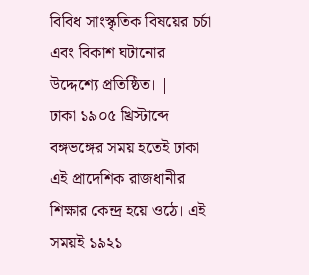বিবিধ সাংস্কৃতিক বিষয়ের চর্চা এবং বিকাশ ঘটানোর উদ্দেশ্যে প্রতিষ্ঠিত। |
ঢাকা ১৯০৫ খ্রিস্টাব্দে বঙ্গভঙ্গের সময় হতেই ঢাকা এই প্রাদেশিক রাজধানীর শিক্ষার কেন্দ্র হয়ে ওঠে। এই সময়ই ১৯২১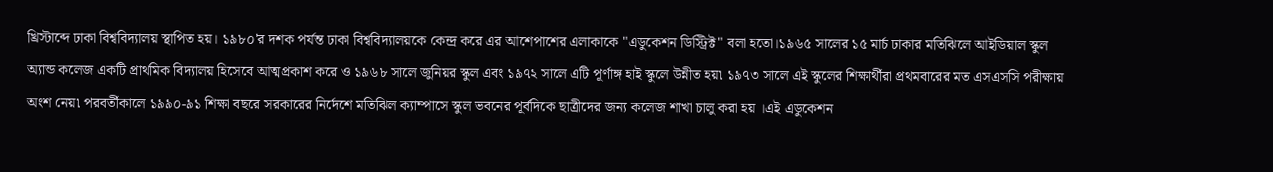খ্রিস্টাব্দে ঢাকা বিশ্ববিদ্যালয় স্থাপিত হয়। ১৯৮০'র দশক পর্যন্ত ঢাকা বিশ্ববিদ্যালয়কে কেন্দ্র করে এর আশেপাশের এলাকাকে "এডুকেশন ডিস্ট্রিক্ট" বলা হতো।১৯৬৫ সালের ১৫ মার্চ ঢাকার মতিঝিলে আইডিয়াল স্কুল অ্যান্ড কলেজ একটি প্রাথমিক বিদ্যালয় হিসেবে আত্মপ্রকাশ করে ও ১৯৬৮ সালে জুনিয়র স্কুল এবং ১৯৭২ সালে এটি পূর্ণাঙ্গ হাই স্কুলে উন্নীত হয়৷ ১৯৭৩ সালে এই স্কুলের শিক্ষার্থীরা প্রথমবারের মত এসএসসি পরীক্ষায় অংশ নেয়৷ পরবর্তীকালে ১৯৯০-৯১ শিক্ষা বছরে সরকারের নির্দেশে মতিঝিল ক্যাম্পাসে স্কুল ভবনের পূর্বদিকে ছাত্রীদের জন্য কলেজ শাখা চালু করা হয় ।এই এডুকেশন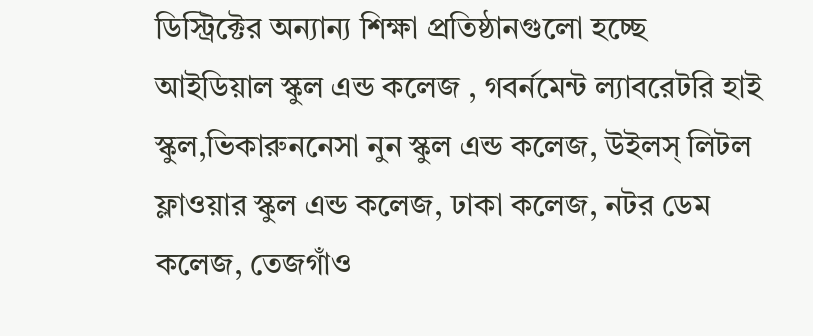ডিস্ট্রিক্টের অন্যান্য শিক্ষা প্রতিষ্ঠানগুলো হচ্ছে আইডিয়াল স্কুল এন্ড কলেজ , গবর্নমেন্ট ল্যাবরেটরি হাই স্কুল,ভিকারুননেসা নুন স্কুল এন্ড কলেজ, উইলস্ লিটল ফ্লাওয়ার স্কুল এন্ড কলেজ, ঢাকা কলেজ, নটর ডেম কলেজ, তেজগাঁও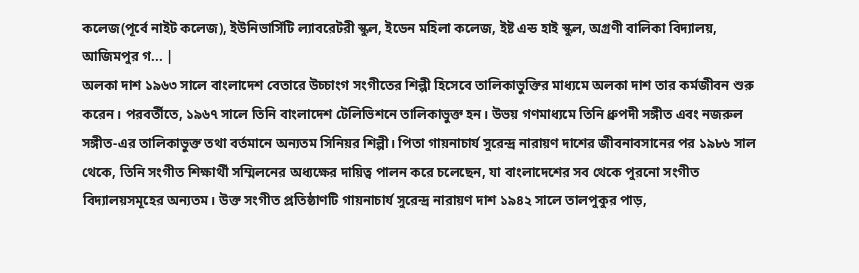কলেজ(পূর্বে নাইট কলেজ), ইউনিভার্সিটি ল্যাবরেটরী স্কুল, ইডেন মহিলা কলেজ, ইষ্ট এন্ড হাই স্কুল, অগ্রণী বালিকা বিদ্যালয়, আজিমপুর গ... |
অলকা দাশ ১৯৬৩ সালে বাংলাদেশ বেতারে উচ্চাংগ সংগীতের শিল্পী হিসেবে তালিকাভুক্তির মাধ্যমে অলকা দাশ তার কর্মজীবন শুরু করেন। পরবর্তীতে, ১৯৬৭ সালে তিনি বাংলাদেশ টেলিভিশনে তালিকাভুক্ত হন। উভয় গণমাধ্যমে তিনি ধ্রুপদী সঙ্গীত এবং নজরুল সঙ্গীত-এর তালিকাভুক্ত তথা বর্তমানে অন্যতম সিনিয়র শিল্পী। পিতা গায়নাচার্য সুরেন্দ্র নারায়ণ দাশের জীবনাবসানের পর ১৯৮৬ সাল থেকে, তিনি সংগীত শিক্ষার্থী সম্মিলনের অধ্যক্ষের দায়িত্ব পালন করে চলেছেন, যা বাংলাদেশের সব থেকে পুরনো সংগীত বিদ্যালয়সমূহের অন্যতম। উক্ত সংগীত প্রতিষ্ঠাণটি গায়নাচার্য সুরেন্দ্র নারায়ণ দাশ ১৯৪২ সালে তালপুকুর পাড়,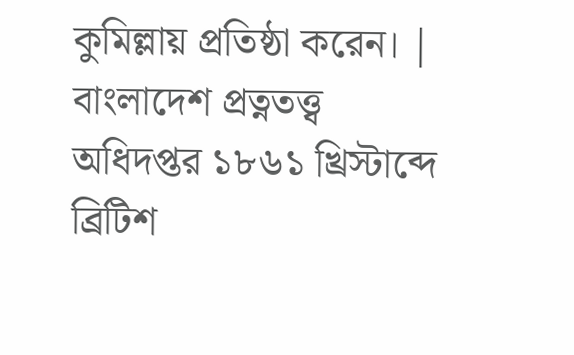কুমিল্লায় প্রতিষ্ঠা করেন। |
বাংলাদেশ প্রত্নতত্ত্ব অধিদপ্তর ১৮৬১ খ্রিস্টাব্দে ব্রিটিশ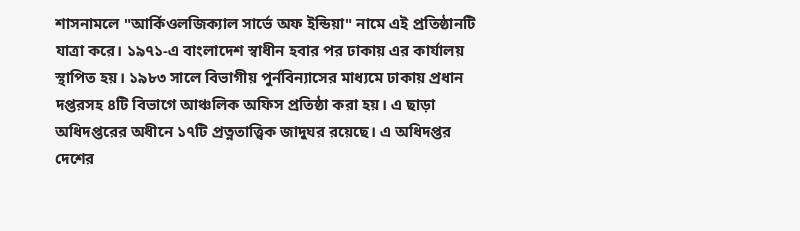শাসনামলে "আর্কিওলজিক্যাল সার্ভে অফ ইন্ডিয়া" নামে এই প্রতিষ্ঠানটি যাত্রা করে। ১৯৭১-এ বাংলাদেশ স্বাধীন হবার পর ঢাকায় এর কার্যালয় স্থাপিত হয়। ১৯৮৩ সালে বিভাগীয় পুর্নবিন্যাসের মাধ্যমে ঢাকায় প্রধান দপ্তরসহ ৪টি বিভাগে আঞ্চলিক অফিস প্রতিষ্ঠা করা হয়। এ ছাড়া অধিদপ্তরের অধীনে ১৭টি প্রত্নতাত্ত্বিক জাদুঘর রয়েছে। এ অধিদপ্তর দেশের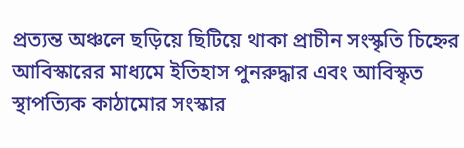প্রত্যন্ত অঞ্চলে ছড়িয়ে ছিটিয়ে থাকা প্রাচীন সংস্কৃতি চিহ্নের আবিস্কারের মাধ্যমে ইতিহাস পুনরুদ্ধার এবং আবিস্কৃত স্থাপত্যিক কাঠামোর সংস্কার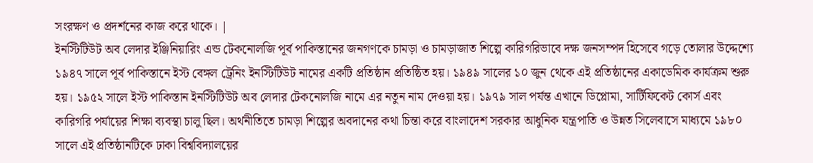সংরক্ষণ ও প্রদর্শনের কাজ করে থাকে। |
ইনস্টিটিউট অব লেদার ইঞ্জিনিয়ারিং এন্ড টেকনোলজি পূর্ব পাকিস্তানের জনগণকে চামড়া ও চামড়াজাত শিল্পে কারিগরিভাবে দক্ষ জনসম্পদ হিসেবে গড়ে তোলার উদ্দেশ্যে ১৯৪৭ সালে পূর্ব পাকিস্তানে ইস্ট বেঙ্গল ট্রেনিং ইনস্টিটিউট নামের একটি প্রতিষ্ঠান প্রতিষ্ঠিত হয়। ১৯৪৯ সালের ১০ জুন থেকে এই প্রতিষ্ঠানের একাডেমিক কার্যক্রম শুরু হয়। ১৯৫২ সালে ইস্ট পাকিস্তান ইনস্টিটিউট অব লেদার টেকনোলজি নামে এর নতুন নাম দেওয়া হয়। ১৯৭৯ সাল পর্যন্ত এখানে ডিপ্লোমা, সার্টিফিকেট কোর্স এবং কারিগরি পর্যায়ের শিক্ষা ব্যবস্থা চালু ছিল। অর্থনীতিতে চামড়া শিল্পের অবদানের কথা চিন্তা করে বাংলাদেশ সরকার আধুনিক যন্ত্রপাতি ও উন্নত সিলেবাসে মাধ্যমে ১৯৮০ সালে এই প্রতিষ্ঠানটিকে ঢাকা বিশ্ববিদ্যালয়ের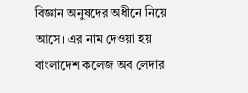বিজ্ঞান অনুষদের অধীনে নিয়ে আসে। এর নাম দেওয়া হয় বাংলাদেশ কলেজ অব লেদার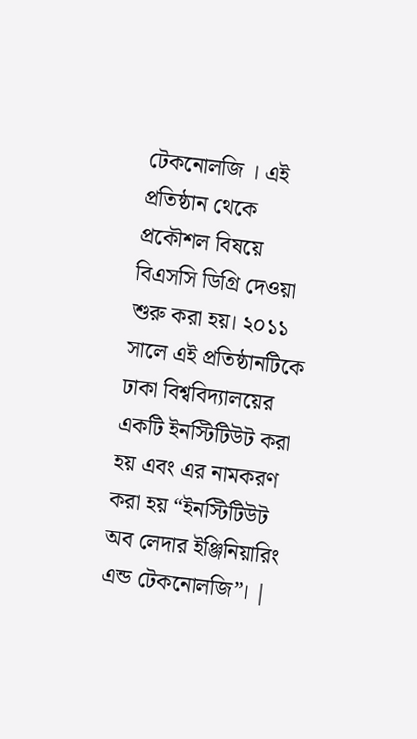টেকনোলজি । এই প্রতিষ্ঠান থেকে প্রকৌশল বিষয়ে বিএসসি ডিগ্রি দেওয়া শুরু করা হয়। ২০১১ সালে এই প্রতিষ্ঠানটিকে ঢাকা বিশ্ববিদ্যালয়ের একটি ইনস্টিটিউট করা হয় এবং এর নামকরণ করা হয় “ইনস্টিটিউট অব লেদার ইঞ্জিনিয়ারিং এন্ড টেকনোলজি”। |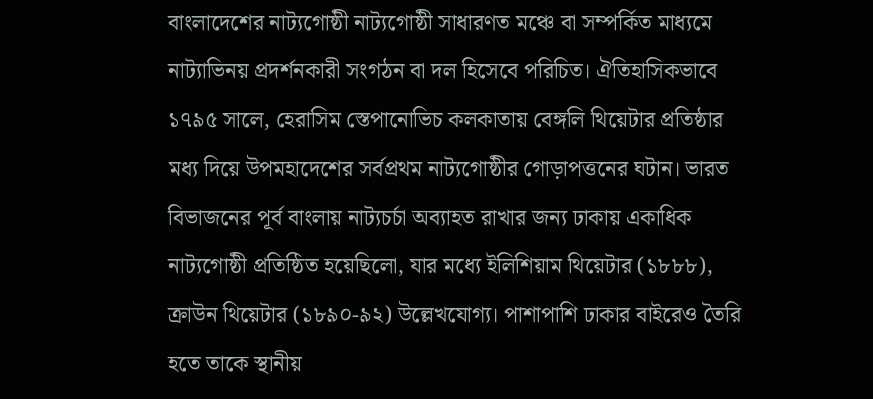বাংলাদেশের নাট্যগোষ্ঠী নাট্যগোষ্ঠী সাধারণত মঞ্চে বা সম্পর্কিত মাধ্যমে নাট্যাভিনয় প্রদর্শনকারী সংগঠন বা দল হিসেবে পরিচিত। ঐতিহাসিকভাবে ১৭৯৫ সালে, হেরাসিম স্তেপানোভিচ কলকাতায় বেঙ্গলি থিয়েটার প্রতিষ্ঠার মধ্য দিয়ে উপমহাদেশের সর্বপ্রথম নাট্যগোষ্ঠীর গোড়াপত্তনের ঘটান। ভারত বিভাজনের পূর্ব বাংলায় নাট্যচর্চা অব্যাহত রাখার জন্য ঢাকায় একাধিক নাট্যগোষ্ঠী প্রতিষ্ঠিত হয়েছিলো, যার মধ্যে ইলিশিয়াম থিয়েটার (১৮৮৮), ক্রাউন থিয়েটার (১৮৯০-৯২) উল্লেখযোগ্য। পাশাপাশি ঢাকার বাইরেও তৈরি হতে তাকে স্থানীয়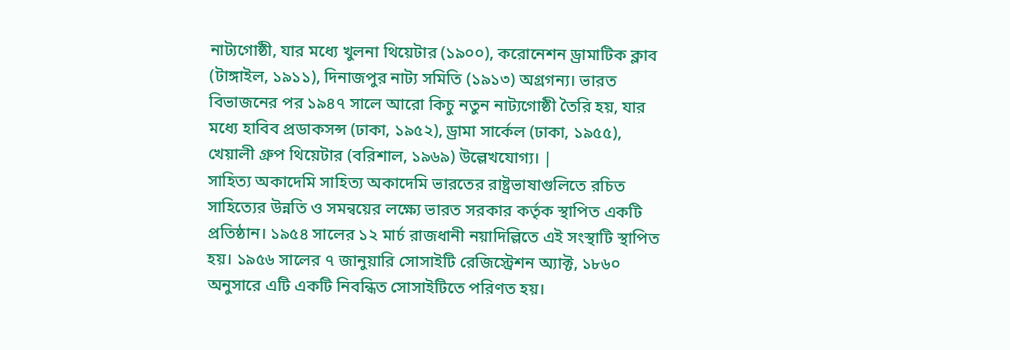নাট্যগোষ্ঠী, যার মধ্যে খুলনা থিয়েটার (১৯০০), করোনেশন ড্রামাটিক ক্লাব (টাঙ্গাইল, ১৯১১), দিনাজপুর নাট্য সমিতি (১৯১৩) অগ্রগন্য। ভারত বিভাজনের পর ১৯৪৭ সালে আরো কিচু নতুন নাট্যগোষ্ঠী তৈরি হয়, যার মধ্যে হাবিব প্রডাকসন্স (ঢাকা, ১৯৫২), ড্রামা সার্কেল (ঢাকা, ১৯৫৫), খেয়ালী গ্রুপ থিয়েটার (বরিশাল, ১৯৬৯) উল্লেখযোগ্য। |
সাহিত্য অকাদেমি সাহিত্য অকাদেমি ভারতের রাষ্ট্রভাষাগুলিতে রচিত সাহিত্যের উন্নতি ও সমন্বয়ের লক্ষ্যে ভারত সরকার কর্তৃক স্থাপিত একটি প্রতিষ্ঠান। ১৯৫৪ সালের ১২ মার্চ রাজধানী নয়াদিল্লিতে এই সংস্থাটি স্থাপিত হয়। ১৯৫৬ সালের ৭ জানুয়ারি সোসাইটি রেজিস্ট্রেশন অ্যাক্ট, ১৮৬০ অনুসারে এটি একটি নিবন্ধিত সোসাইটিতে পরিণত হয়।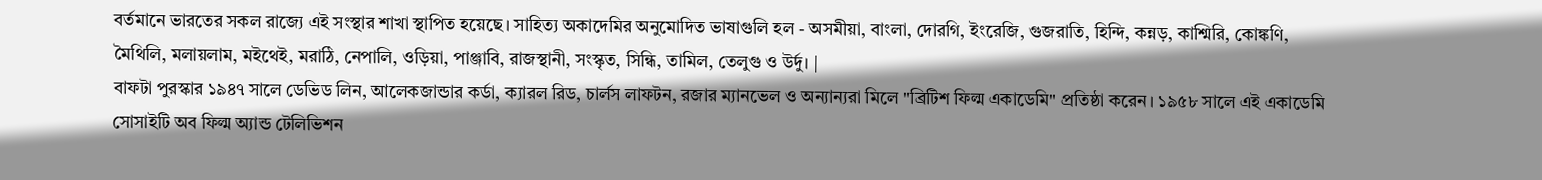বর্তমানে ভারতের সকল রাজ্যে এই সংস্থার শাখা স্থাপিত হয়েছে। সাহিত্য অকাদেমির অনুমোদিত ভাষাগুলি হল - অসমীয়া, বাংলা, দোরগি, ইংরেজি, গুজরাতি, হিন্দি, কন্নড়, কাশ্মিরি, কোঙ্কণি, মৈথিলি, মলায়লাম, মইথেই, মরাঠি, নেপালি, ওড়িয়া, পাঞ্জাবি, রাজস্থানী, সংস্কৃত, সিন্ধি, তামিল, তেলুগু ও উর্দু। |
বাফটা পুরস্কার ১৯৪৭ সালে ডেভিড লিন, আলেকজান্ডার কর্ডা, ক্যারল রিড, চার্লস লাফটন, রজার ম্যানভেল ও অন্যান্যরা মিলে "ব্রিটিশ ফিল্ম একাডেমি" প্রতিষ্ঠা করেন। ১৯৫৮ সালে এই একাডেমি সোসাইটি অব ফিল্ম অ্যান্ড টেলিভিশন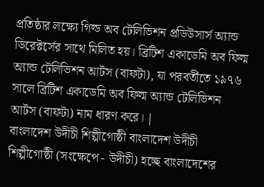প্রতিষ্ঠার লক্ষ্যে গিল্ড অব টেলিভিশন প্রডিউসার্স অ্যান্ড ডিরেক্টর্সের সাথে মিলিত হয়। ব্রিটিশ একাডেমি অব ফিল্ম অ্যান্ড টেলিভিশন আর্টস (বাফটা), যা পরবর্তীতে ১৯৭৬ সালে ব্রিটিশ একাডেমি অব ফিল্ম অ্যান্ড টেলিভিশন আর্টস (বাফটা) নাম ধারণ করে। |
বাংলাদেশ উদীচী শিল্পীগোষ্ঠী বাংলাদেশ উদীচী শিল্পীগোষ্ঠী (সংক্ষেপে - উদীচী) হচ্ছে বাংলাদেশের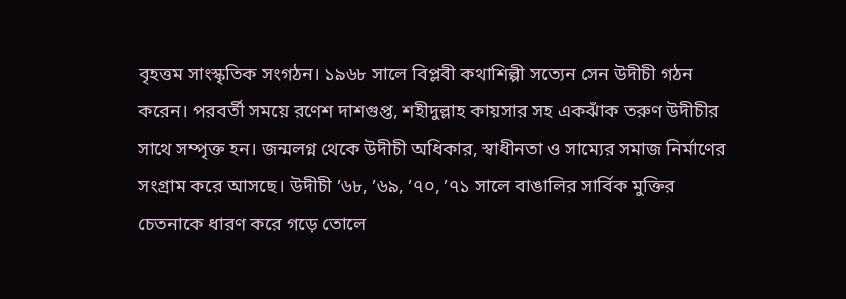বৃহত্তম সাংস্কৃতিক সংগঠন। ১৯৬৮ সালে বিপ্লবী কথাশিল্পী সত্যেন সেন উদীচী গঠন করেন। পরবর্তী সময়ে রণেশ দাশগুপ্ত, শহীদুল্লাহ কায়সার সহ একঝাঁক তরুণ উদীচীর সাথে সম্পৃক্ত হন। জন্মলগ্ন থেকে উদীচী অধিকার, স্বাধীনতা ও সাম্যের সমাজ নির্মাণের সংগ্রাম করে আসছে। উদীচী ’৬৮, ’৬৯, ’৭০, ’৭১ সালে বাঙালির সার্বিক মুক্তির চেতনাকে ধারণ করে গড়ে তোলে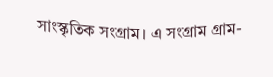সাংস্কৃতিক সংগ্রাম। এ সংগ্রাম গ্রাম-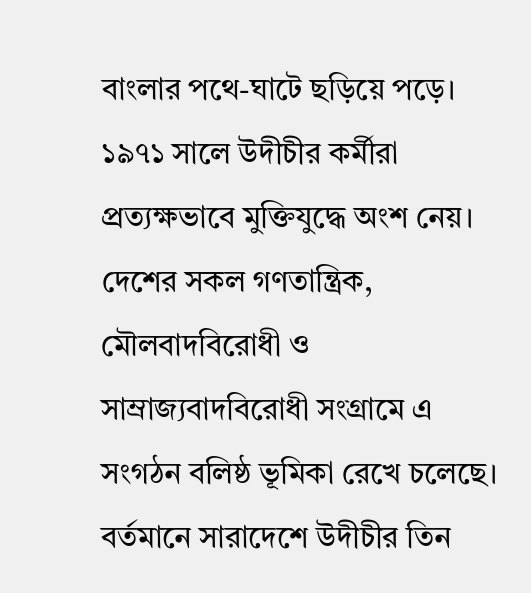বাংলার পথে-ঘাটে ছড়িয়ে পড়ে। ১৯৭১ সালে উদীচীর কর্মীরা প্রত্যক্ষভাবে মুক্তিযুদ্ধে অংশ নেয়। দেশের সকল গণতান্ত্রিক, মৌলবাদবিরোধী ও সাম্রাজ্যবাদবিরোধী সংগ্রামে এ সংগঠন বলিষ্ঠ ভূমিকা রেখে চলেছে। বর্তমানে সারাদেশে উদীচীর তিন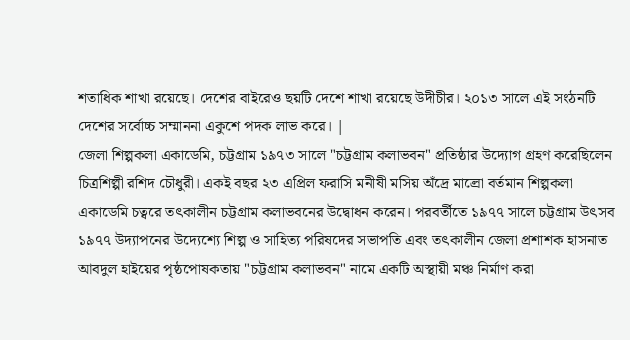শতাধিক শাখা রয়েছে। দেশের বাইরেও ছয়টি দেশে শাখা রয়েছে উদীচীর। ২০১৩ সালে এই সংঠনটি দেশের সর্বোচ্চ সম্মাননা একুশে পদক লাভ করে। |
জেলা শিল্পকলা একাডেমি, চট্টগ্রাম ১৯৭৩ সালে "চট্টগ্রাম কলাভবন" প্রতিষ্ঠার উদ্যোগ গ্রহণ করেছিলেন চিত্রশিল্পী রশিদ চৌধুরী। একই বছর ২৩ এপ্রিল ফরাসি মনীষী মসিয় অঁদ্রে মাল্রো বর্তমান শিল্পকলা একাডেমি চত্বরে তৎকালীন চট্টগ্রাম কলাভবনের উদ্বোধন করেন। পরবর্তীতে ১৯৭৭ সালে চট্টগ্রাম উৎসব ১৯৭৭ উদ্যাপনের উদ্যেশ্যে শিল্প ও সাহিত্য পরিষদের সভাপতি এবং তৎকালীন জেলা প্রশাশক হাসনাত আবদুল হাইয়ের পৃষ্ঠপোষকতায় "চট্টগ্রাম কলাভবন" নামে একটি অস্থায়ী মঞ্চ নির্মাণ করা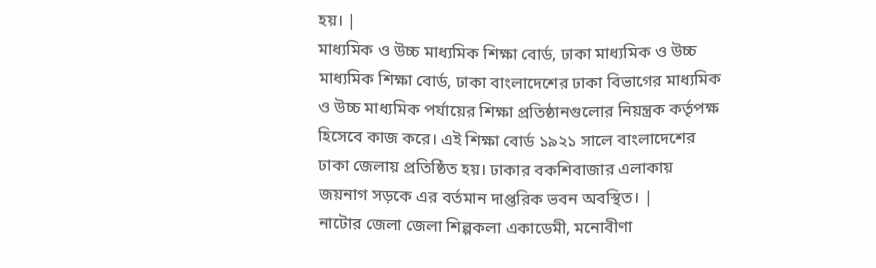হয়। |
মাধ্যমিক ও উচ্চ মাধ্যমিক শিক্ষা বোর্ড, ঢাকা মাধ্যমিক ও উচ্চ মাধ্যমিক শিক্ষা বোর্ড, ঢাকা বাংলাদেশের ঢাকা বিভাগের মাধ্যমিক ও উচ্চ মাধ্যমিক পর্যায়ের শিক্ষা প্রতিষ্ঠানগুলোর নিয়ন্ত্রক কর্তৃপক্ষ হিসেবে কাজ করে। এই শিক্ষা বোর্ড ১৯২১ সালে বাংলাদেশের ঢাকা জেলায় প্রতিষ্ঠিত হয়। ঢাকার বকশিবাজার এলাকায় জয়নাগ সড়কে এর বর্তমান দাপ্তরিক ভবন অবস্থিত। |
নাটোর জেলা জেলা শিল্পকলা একাডেমী, মনোবীণা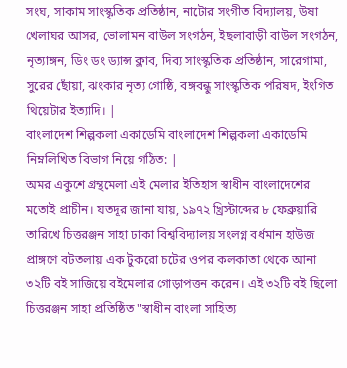সংঘ, সাকাম সাংস্কৃতিক প্রতিষ্ঠান, নাটোর সংগীত বিদ্যালয়, উষা খেলাঘর আসর, ভোলামন বাউল সংগঠন, ইছলাবাড়ী বাউল সংগঠন, নৃত্যাঙ্গন, ডিং ডং ড্যান্স ক্লাব, দিব্য সাংস্কৃতিক প্রতিষ্ঠান, সারেগামা, সুরের ছোঁয়া, ঝংকার নৃত্য গোষ্ঠি, বঙ্গবন্ধু সাংস্কৃতিক পরিষদ, ইংগিত থিয়েটার ইত্যাদি। |
বাংলাদেশ শিল্পকলা একাডেমি বাংলাদেশ শিল্পকলা একাডেমি নিম্নলিখিত বিভাগ নিয়ে গঠিত: |
অমর একুশে গ্রন্থমেলা এই মেলার ইতিহাস স্বাধীন বাংলাদেশের মতোই প্রাচীন। যতদূর জানা যায়, ১৯৭২ খ্রিস্টাব্দের ৮ ফেব্রুয়ারি তারিখে চিত্তরঞ্জন সাহা ঢাকা বিশ্ববিদ্যালয় সংলগ্ন বর্ধমান হাউজ প্রাঙ্গণে বটতলায় এক টুকরো চটের ওপর কলকাতা থেকে আনা ৩২টি বই সাজিয়ে বইমেলার গোড়াপত্তন করেন। এই ৩২টি বই ছিলো চিত্তরঞ্জন সাহা প্রতিষ্ঠিত "স্বাধীন বাংলা সাহিত্য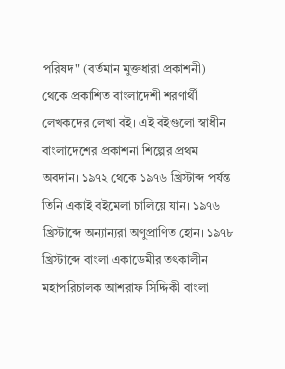পরিষদ" (বর্তমান মুক্তধারা প্রকাশনী) থেকে প্রকাশিত বাংলাদেশী শরণার্থী লেখকদের লেখা বই। এই বইগুলো স্বাধীন বাংলাদেশের প্রকাশনা শিল্পের প্রথম অবদান। ১৯৭২ থেকে ১৯৭৬ খ্রিস্টাব্দ পর্যন্ত তিনি একাই বইমেলা চালিয়ে যান। ১৯৭৬ খ্রিস্টাব্দে অন্যান্যরা অণুপ্রাণিত হোন। ১৯৭৮ খ্রিস্টাব্দে বাংলা একাডেমীর তৎকালীন মহাপরিচালক আশরাফ সিদ্দিকী বাংলা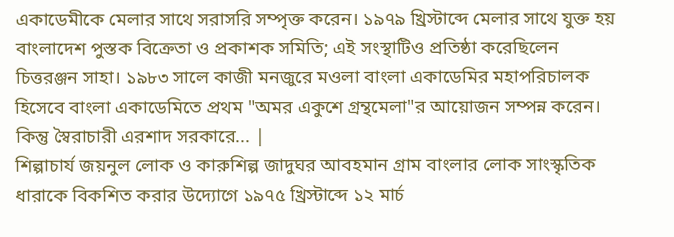একাডেমীকে মেলার সাথে সরাসরি সম্পৃক্ত করেন। ১৯৭৯ খ্রিস্টাব্দে মেলার সাথে যুক্ত হয় বাংলাদেশ পুস্তক বিক্রেতা ও প্রকাশক সমিতি; এই সংস্থাটিও প্রতিষ্ঠা করেছিলেন চিত্তরঞ্জন সাহা। ১৯৮৩ সালে কাজী মনজুরে মওলা বাংলা একাডেমির মহাপরিচালক হিসেবে বাংলা একাডেমিতে প্রথম "অমর একুশে গ্রন্থমেলা"র আয়োজন সম্পন্ন করেন। কিন্তু স্বৈরাচারী এরশাদ সরকারে... |
শিল্পাচার্য জয়নুল লোক ও কারুশিল্প জাদুঘর আবহমান গ্রাম বাংলার লোক সাংস্কৃতিক ধারাকে বিকশিত করার উদ্যোগে ১৯৭৫ খ্রিস্টাব্দে ১২ মার্চ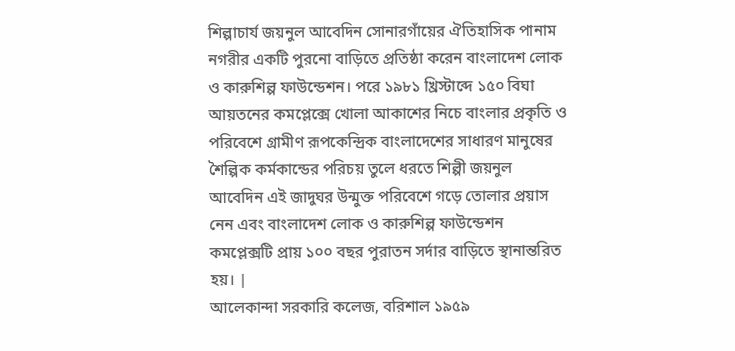শিল্পাচার্য জয়নুল আবেদিন সোনারগাঁয়ের ঐতিহাসিক পানাম নগরীর একটি পুরনো বাড়িতে প্রতিষ্ঠা করেন বাংলাদেশ লোক ও কারুশিল্প ফাউন্ডেশন। পরে ১৯৮১ খ্রিস্টাব্দে ১৫০ বিঘা আয়তনের কমপ্লেক্সে খোলা আকাশের নিচে বাংলার প্রকৃতি ও পরিবেশে গ্রামীণ রূপকেন্দ্রিক বাংলাদেশের সাধারণ মানুষের শৈল্পিক কর্মকান্ডের পরিচয় তুলে ধরতে শিল্পী জয়নুল আবেদিন এই জাদুঘর উন্মুক্ত পরিবেশে গড়ে তোলার প্রয়াস নেন এবং বাংলাদেশ লোক ও কারুশিল্প ফাউন্ডেশন কমপ্লেক্সটি প্রায় ১০০ বছর পুরাতন সর্দার বাড়িতে স্থানান্তরিত হয়। |
আলেকান্দা সরকারি কলেজ, বরিশাল ১৯৫৯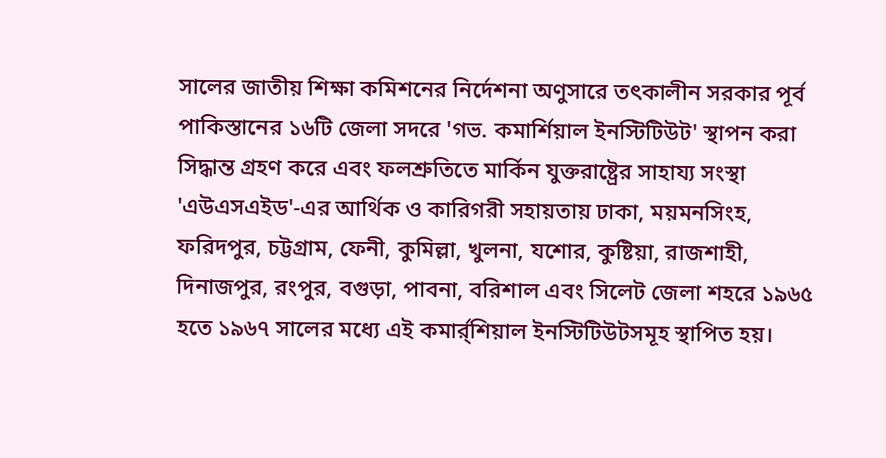সালের জাতীয় শিক্ষা কমিশনের নির্দেশনা অণুসারে তৎকালীন সরকার পূর্ব পাকিস্তানের ১৬টি জেলা সদরে 'গভ. কমার্শিয়াল ইনস্টিটিউট' স্থাপন করা সিদ্ধান্ত গ্রহণ করে এবং ফলশ্রুতিতে মার্কিন যুক্তরাষ্ট্রের সাহায্য সংস্থা 'এউএসএইড'-এর আর্থিক ও কারিগরী সহায়তায় ঢাকা, ময়মনসিংহ, ফরিদপুর, চট্টগ্রাম, ফেনী, কুমিল্লা, খুলনা, যশোর, কুষ্টিয়া, রাজশাহী, দিনাজপুর, রংপুর, বগুড়া, পাবনা, বরিশাল এবং সিলেট জেলা শহরে ১৯৬৫ হতে ১৯৬৭ সালের মধ্যে এই কমার্র্শিয়াল ইনস্টিটিউটসমূহ স্থাপিত হয়।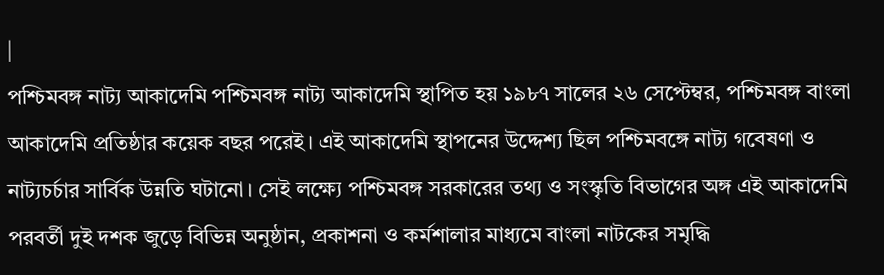|
পশ্চিমবঙ্গ নাট্য আকাদেমি পশ্চিমবঙ্গ নাট্য আকাদেমি স্থাপিত হয় ১৯৮৭ সালের ২৬ সেপ্টেম্বর, পশ্চিমবঙ্গ বাংলা আকাদেমি প্রতিষ্ঠার কয়েক বছর পরেই। এই আকাদেমি স্থাপনের উদ্দেশ্য ছিল পশ্চিমবঙ্গে নাট্য গবেষণা ও নাট্যচর্চার সার্বিক উন্নতি ঘটানো। সেই লক্ষ্যে পশ্চিমবঙ্গ সরকারের তথ্য ও সংস্কৃতি বিভাগের অঙ্গ এই আকাদেমি পরবর্তী দুই দশক জুড়ে বিভিন্ন অনুষ্ঠান, প্রকাশনা ও কর্মশালার মাধ্যমে বাংলা নাটকের সমৃদ্ধি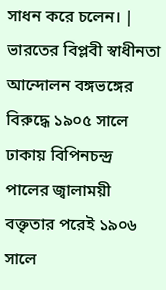সাধন করে চলেন। |
ভারতের বিপ্লবী স্বাধীনতা আন্দোলন বঙ্গভঙ্গের বিরুদ্ধে ১৯০৫ সালে ঢাকায় বিপিনচন্দ্র পালের জ্বালাময়ী বক্তৃতার পরেই ১৯০৬ সালে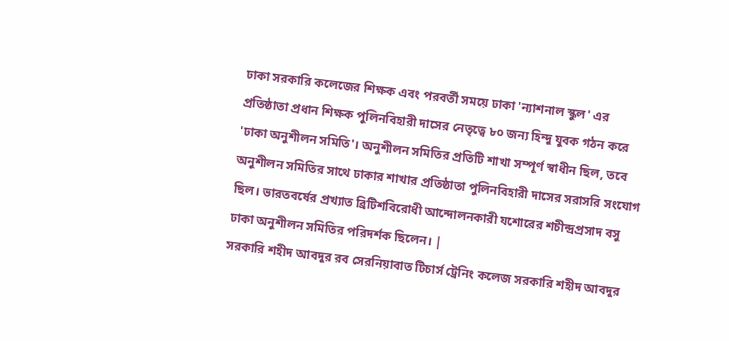ঢাকা সরকারি কলেজের শিক্ষক এবং পরবর্তী সময়ে ঢাকা 'ন্যাশনাল স্কুল' এর প্রতিষ্ঠাতা প্রধান শিক্ষক পুলিনবিহারী দাসের নেতৃত্বে ৮০ জন্য হিন্দু যুবক গঠন করে 'ঢাকা অনুশীলন সমিতি'। অনুশীলন সমিতির প্রতিটি শাখা সম্পূর্ণ স্বাধীন ছিল, তবে অনুশীলন সমিতির সাথে ঢাকার শাখার প্রতিষ্ঠাতা পুলিনবিহারী দাসের সরাসরি সংযোগ ছিল। ভারতবর্ষের প্রখ্যাত ব্রিটিশবিরোধী আন্দোলনকারী যশোরের শচীন্দ্রপ্রসাদ বসু ঢাকা অনুশীলন সমিতির পরিদর্শক ছিলেন। |
সরকারি শহীদ আবদুর রব সেরনিয়াবাত টিচার্স ট্রেনিং কলেজ সরকারি শহীদ আবদুর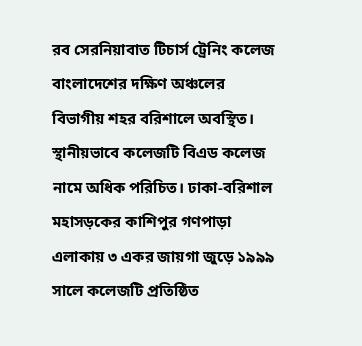রব সেরনিয়াবাত টিচার্স ট্রেনিং কলেজ বাংলাদেশের দক্ষিণ অঞ্চলের বিভাগীয় শহর বরিশালে অবস্থিত। স্থানীয়ভাবে কলেজটি বিএড কলেজ নামে অধিক পরিচিত। ঢাকা-বরিশাল মহাসড়কের কাশিপুর গণপাড়া এলাকায় ৩ একর জায়গা জুড়ে ১৯৯৯ সালে কলেজটি প্রতিষ্ঠিত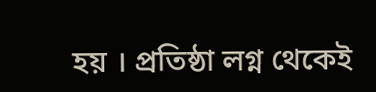হয় । প্রতিষ্ঠা লগ্ন থেকেই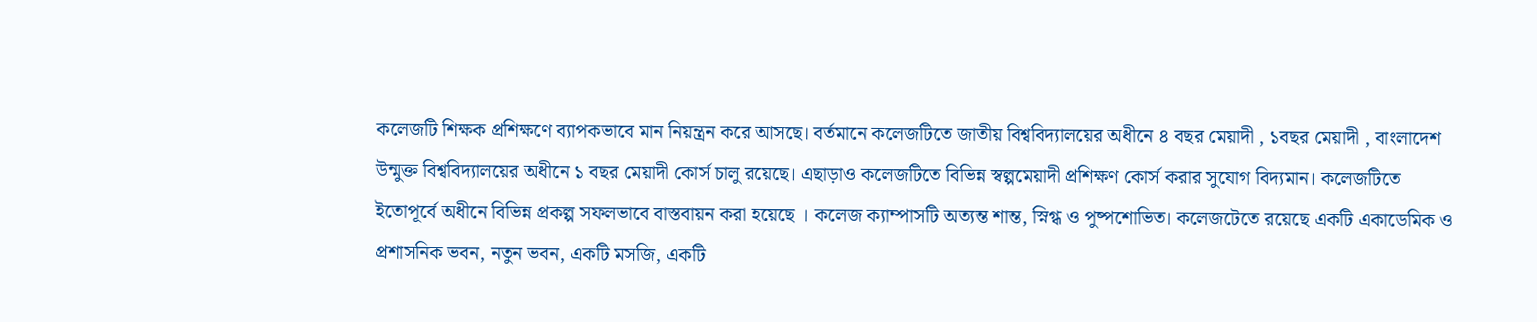কলেজটি শিক্ষক প্রশিক্ষণে ব্যাপকভাবে মান নিয়ন্ত্রন করে আসছে। বর্তমানে কলেজটিতে জাতীয় বিশ্ববিদ্যালয়ের অধীনে ৪ বছর মেয়াদী , ১বছর মেয়াদী , বাংলাদেশ উন্মুক্ত বিশ্ববিদ্যালয়ের অধীনে ১ বছর মেয়াদী কোর্স চালু রয়েছে। এছাড়াও কলেজটিতে বিভিন্ন স্বল্পমেয়াদী প্রশিক্ষণ কোর্স করার সুযোগ বিদ্যমান। কলেজটিতে ইতোপূর্বে অধীনে বিভিন্ন প্রকল্প সফলভাবে বাস্তবায়ন করা হয়েছে । কলেজ ক্যাম্পাসটি অত্যন্ত শান্ত, স্নিগ্ধ ও পুষ্পশোভিত। কলেজটেতে রয়েছে একটি একাডেমিক ও প্রশাসনিক ভবন, নতুন ভবন, একটি মসজি, একটি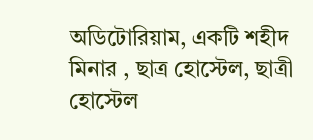অডিটোরিয়াম, একটি শহীদ মিনার , ছাত্র হোস্টেল, ছাত্রী হোস্টেল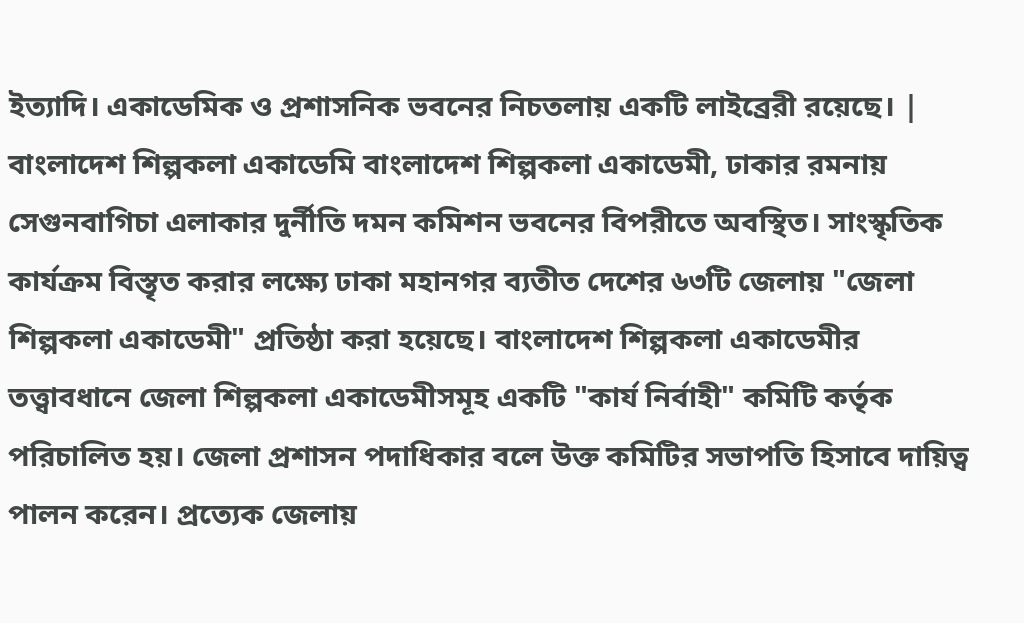ইত্যাদি। একাডেমিক ও প্রশাসনিক ভবনের নিচতলায় একটি লাইব্রেরী রয়েছে। |
বাংলাদেশ শিল্পকলা একাডেমি বাংলাদেশ শিল্পকলা একাডেমী, ঢাকার রমনায় সেগুনবাগিচা এলাকার দুর্নীতি দমন কমিশন ভবনের বিপরীতে অবস্থিত। সাংস্কৃতিক কার্যক্রম বিস্তৃত করার লক্ষ্যে ঢাকা মহানগর ব্যতীত দেশের ৬৩টি জেলায় "জেলা শিল্পকলা একাডেমী" প্রতিষ্ঠা করা হয়েছে। বাংলাদেশ শিল্পকলা একাডেমীর তত্ত্বাবধানে জেলা শিল্পকলা একাডেমীসমূহ একটি "কার্য নির্বাহী" কমিটি কর্তৃক পরিচালিত হয়। জেলা প্রশাসন পদাধিকার বলে উক্ত কমিটির সভাপতি হিসাবে দায়িত্ব পালন করেন। প্রত্যেক জেলায়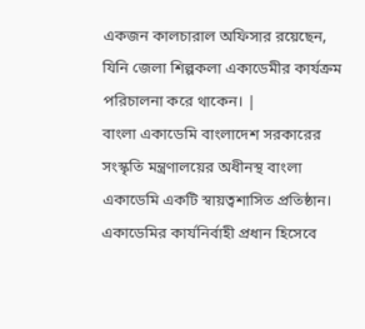একজন কালচারাল অফিসার রয়েছেন, যিনি জেলা শিল্পকলা একাডেমীর কার্যক্রম পরিচালনা করে থাকেন। |
বাংলা একাডেমি বাংলাদেশ সরকারের সংস্কৃতি মন্ত্রণালয়ের অধীনস্থ বাংলা একাডেমি একটি স্বায়ত্বশাসিত প্রতিষ্ঠান। একাডেমির কার্যনির্বাহী প্রধান হিসেবে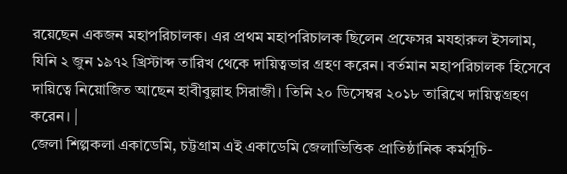রয়েছেন একজন মহাপরিচালক। এর প্রথম মহাপরিচালক ছিলেন প্রফেসর মযহারুল ইসলাম, যিনি ২ জুন ১৯৭২ খ্রিস্টাব্দ তারিখ থেকে দায়িত্বভার গ্রহণ করেন। বর্তমান মহাপরিচালক হিসেবে দায়িত্বে নিয়োজিত আছেন হাবীবুল্লাহ সিরাজী। তিনি ২০ ডিসেম্বর ২০১৮ তারিখে দায়িত্বগ্রহণ করেন। |
জেলা শিল্পকলা একাডেমি, চট্টগ্রাম এই একাডেমি জেলাভিত্তিক প্রাতিষ্ঠানিক কর্মসূচি-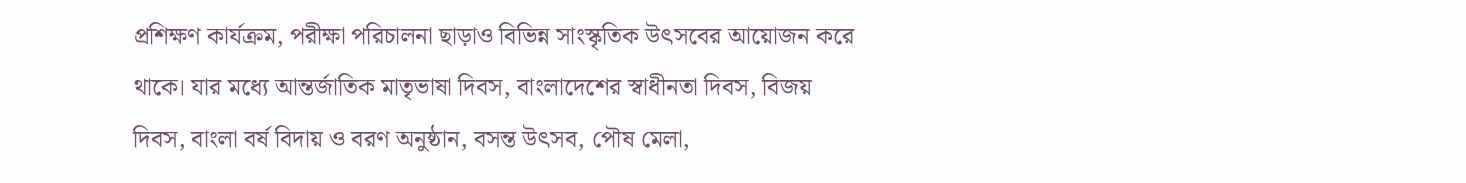প্রশিক্ষণ কার্যক্রম, পরীক্ষা পরিচালনা ছাড়াও বিভিন্ন সাংস্কৃতিক উৎসবের আয়োজন করে থাকে। যার মধ্যে আন্তর্জাতিক মাতৃভাষা দিবস, বাংলাদেশের স্বাধীনতা দিবস, বিজয় দিবস, বাংলা বর্ষ বিদায় ও বরণ অনুষ্ঠান, বসন্ত উৎসব, পৌষ মেলা,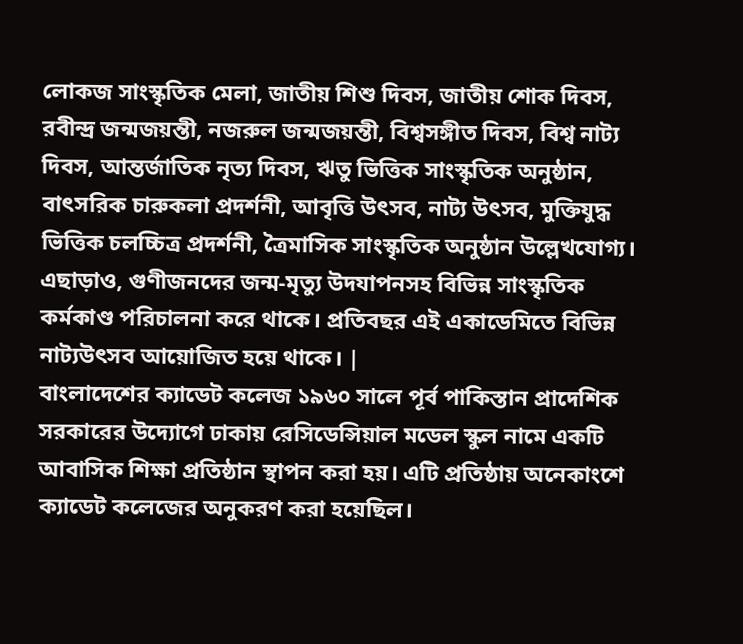লোকজ সাংস্কৃতিক মেলা, জাতীয় শিশু দিবস, জাতীয় শোক দিবস, রবীন্দ্র জন্মজয়ন্তী, নজরুল জন্মজয়ন্তী, বিশ্বসঙ্গীত দিবস, বিশ্ব নাট্য দিবস, আন্তর্জাতিক নৃত্য দিবস, ঋতু ভিত্তিক সাংস্কৃতিক অনুষ্ঠান, বাৎসরিক চারুকলা প্রদর্শনী, আবৃত্তি উৎসব, নাট্য উৎসব, মুক্তিযুদ্ধ ভিত্তিক চলচ্চিত্র প্রদর্শনী, ত্রৈমাসিক সাংস্কৃতিক অনুষ্ঠান উল্লেখযোগ্য। এছাড়াও, গুণীজনদের জন্ম-মৃত্যু উদযাপনসহ বিভিন্ন সাংস্কৃতিক কর্মকাণ্ড পরিচালনা করে থাকে। প্রতিবছর এই একাডেমিতে বিভিন্ন নাট্যউৎসব আয়োজিত হয়ে থাকে। |
বাংলাদেশের ক্যাডেট কলেজ ১৯৬০ সালে পূর্ব পাকিস্তান প্রাদেশিক সরকারের উদ্যোগে ঢাকায় রেসিডেন্সিয়াল মডেল স্কুল নামে একটি আবাসিক শিক্ষা প্রতিষ্ঠান স্থাপন করা হয়। এটি প্রতিষ্ঠায় অনেকাংশে ক্যাডেট কলেজের অনুকরণ করা হয়েছিল।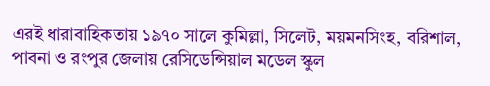এরই ধারাবাহিকতায় ১৯৭০ সালে কুমিল্লা, সিলেট, ময়মনসিংহ, বরিশাল, পাবনা ও রংপুর জেলায় রেসিডেন্সিয়াল মডেল স্কুল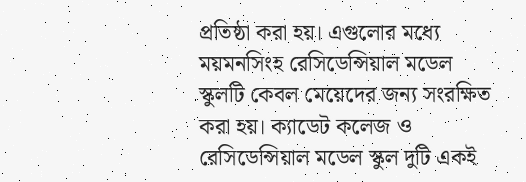প্রতিষ্ঠা করা হয়। এগুলোর মধ্যে ময়মনসিংহ রেসিডেন্সিয়াল মডেল স্কুলটি কেবল মেয়েদের জন্য সংরক্ষিত করা হয়। ক্যাডেট কলেজ ও রেসিডেন্সিয়াল মডেল স্কুল দুটি একই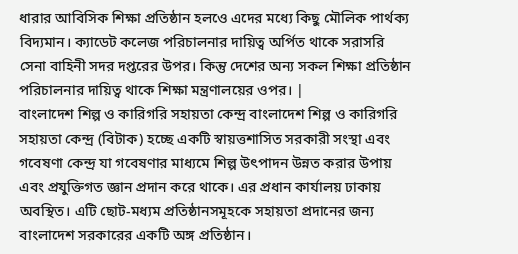ধারার আবিসিক শিক্ষা প্রতিষ্ঠান হলওে এদের মধ্যে কিছু মৌলিক পার্থক্য বিদ্যমান। ক্যাডেট কলেজ পরিচালনার দায়িত্ব অর্পিত থাকে সরাসরি সেনা বাহিনী সদর দপ্তরের উপর। কিন্তু দেশের অন্য সকল শিক্ষা প্রতিষ্ঠান পরিচালনার দায়িত্ব থাকে শিক্ষা মন্ত্রণালয়ের ওপর। |
বাংলাদেশ শিল্প ও কারিগরি সহায়তা কেন্দ্র বাংলাদেশ শিল্প ও কারিগরি সহায়তা কেন্দ্র (বিটাক) হচ্ছে একটি স্বায়ত্তশাসিত সরকারী সংস্থা এবং গবেষণা কেন্দ্র যা গবেষণার মাধ্যমে শিল্প উৎপাদন উন্নত করার উপায় এবং প্রযুক্তিগত জ্ঞান প্রদান করে থাকে। এর প্রধান কার্যালয় ঢাকায় অবস্থিত। এটি ছোট-মধ্যম প্রতিষ্ঠানসমূহকে সহায়তা প্রদানের জন্য বাংলাদেশ সরকারের একটি অঙ্গ প্রতিষ্ঠান।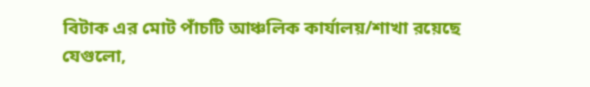বিটাক এর মোট পাঁচটি আঞ্চলিক কার্যালয়/শাখা রয়েছে যেগুলো,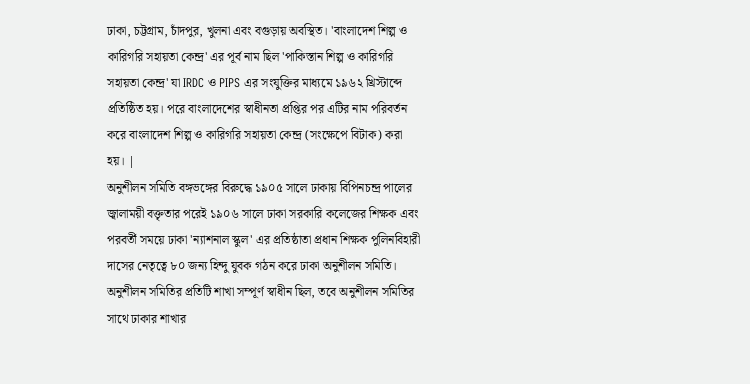ঢাকা, চট্টগ্রাম, চাঁদপুর, খুলনা এবং বগুড়ায় অবস্থিত। 'বাংলাদেশ শিল্প ও কারিগরি সহায়তা কেন্দ্র' এর পূর্ব নাম ছিল 'পাকিস্তান শিল্প ও কারিগরি সহায়তা কেন্দ্র' যা IRDC ও PIPS এর সংযুক্তির মাধ্যমে ১৯৬২ খ্রিস্টাব্দে প্রতিষ্ঠিত হয়। পরে বাংলাদেশের স্বাধীনতা প্রপ্তির পর এটির নাম পরিবর্তন করে বাংলাদেশ শিল্প ও কারিগরি সহায়তা কেন্দ্র (সংক্ষেপে বিটাক) করা হয়। |
অনুশীলন সমিতি বঙ্গভঙ্গের বিরুদ্ধে ১৯০৫ সালে ঢাকায় বিপিনচন্দ্র পালের জ্বালাময়ী বক্তৃতার পরেই ১৯০৬ সালে ঢাকা সরকারি কলেজের শিক্ষক এবং পরবর্তী সময়ে ঢাকা 'ন্যাশনাল স্কুল' এর প্রতিষ্ঠাতা প্রধান শিক্ষক পুলিনবিহারী দাসের নেতৃত্বে ৮০ জন্য হিন্দু যুবক গঠন করে ঢাকা অনুশীলন সমিতি। অনুশীলন সমিতির প্রতিটি শাখা সম্পূর্ণ স্বাধীন ছিল, তবে অনুশীলন সমিতির সাথে ঢাকার শাখার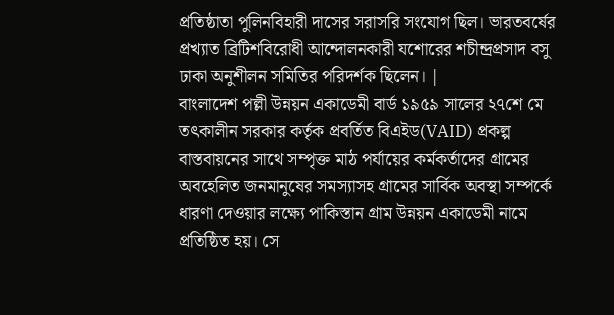প্রতিষ্ঠাতা পুলিনবিহারী দাসের সরাসরি সংযোগ ছিল। ভারতবর্ষের প্রখ্যাত ব্রিটিশবিরোধী আন্দোলনকারী যশোরের শচীন্দ্রপ্রসাদ বসু ঢাকা অনুশীলন সমিতির পরিদর্শক ছিলেন। |
বাংলাদেশ পল্লী উন্নয়ন একাডেমী বার্ড ১৯৫৯ সালের ২৭শে মে তৎকালীন সরকার কর্তৃক প্রবর্তিত বিএইড(VAID) প্রকল্প বাস্তবায়নের সাথে সম্পৃক্ত মাঠ পর্যায়ের কর্মকর্তাদের গ্রামের অবহেলিত জনমানুষের সমস্যাসহ গ্রামের সার্বিক অবস্থা সম্পর্কে ধারণা দেওয়ার লক্ষ্যে পাকিস্তান গ্রাম উন্নয়ন একাডেমী নামে প্রতিষ্ঠিত হয়। সে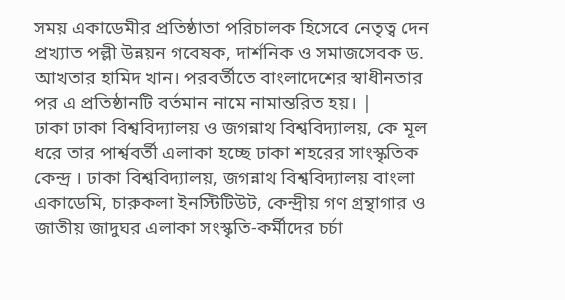সময় একাডেমীর প্রতিষ্ঠাতা পরিচালক হিসেবে নেতৃত্ব দেন প্রখ্যাত পল্লী উন্নয়ন গবেষক, দার্শনিক ও সমাজসেবক ড. আখতার হামিদ খান। পরবর্তীতে বাংলাদেশের স্বাধীনতার পর এ প্রতিষ্ঠানটি বর্তমান নামে নামান্তরিত হয়। |
ঢাকা ঢাকা বিশ্ববিদ্যালয় ও জগন্নাথ বিশ্ববিদ্যালয়, কে মূল ধরে তার পার্শ্ববর্তী এলাকা হচ্ছে ঢাকা শহরের সাংস্কৃতিক কেন্দ্র । ঢাকা বিশ্ববিদ্যালয়, জগন্নাথ বিশ্ববিদ্যালয় বাংলা একাডেমি, চারুকলা ইনস্টিটিউট, কেন্দ্রীয় গণ গ্রন্থাগার ও জাতীয় জাদুঘর এলাকা সংস্কৃতি-কর্মীদের চর্চা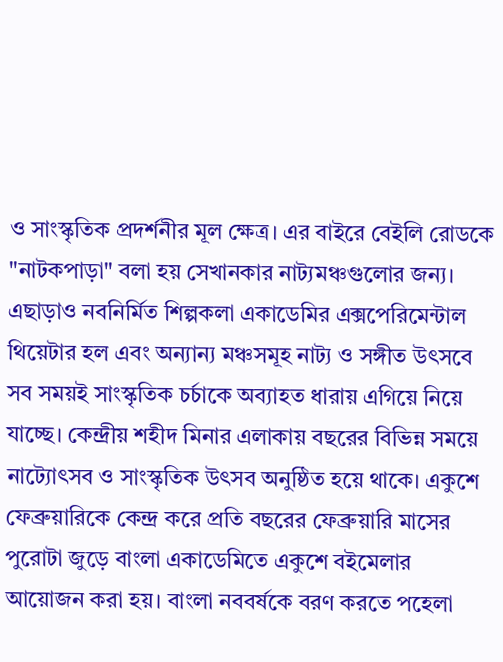ও সাংস্কৃতিক প্রদর্শনীর মূল ক্ষেত্র। এর বাইরে বেইলি রোডকে "নাটকপাড়া" বলা হয় সেখানকার নাট্যমঞ্চগুলোর জন্য। এছাড়াও নবনির্মিত শিল্পকলা একাডেমির এক্সপেরিমেন্টাল থিয়েটার হল এবং অন্যান্য মঞ্চসমূহ নাট্য ও সঙ্গীত উৎসবে সব সময়ই সাংস্কৃতিক চর্চাকে অব্যাহত ধারায় এগিয়ে নিয়ে যাচ্ছে। কেন্দ্রীয় শহীদ মিনার এলাকায় বছরের বিভিন্ন সময়ে নাট্যোৎসব ও সাংস্কৃতিক উৎসব অনুষ্ঠিত হয়ে থাকে। একুশে ফেব্রুয়ারিকে কেন্দ্র করে প্রতি বছরের ফেব্রুয়ারি মাসের পুরোটা জুড়ে বাংলা একাডেমিতে একুশে বইমেলার আয়োজন করা হয়। বাংলা নববর্ষকে বরণ করতে পহেলা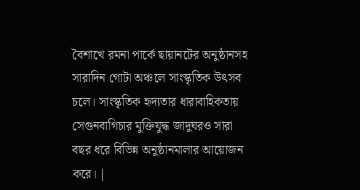বৈশাখে রমনা পার্কে ছায়ানটের অনুষ্ঠানসহ সারাদিন গোটা অঞ্চলে সাংস্কৃতিক উৎসব চলে। সাংস্কৃতিক হৃদ্যতার ধারাবাহিকতায় সেগুনবাগিচার মুক্তিযুদ্ধ জাদুঘরও সারা বছর ধরে বিভিন্ন অনুষ্ঠানমালার আয়োজন করে। |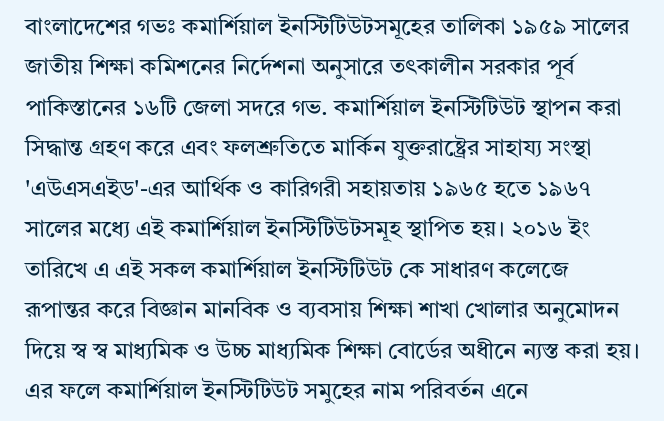বাংলাদেশের গভঃ কমার্শিয়াল ইনস্টিটিউটসমূহের তালিকা ১৯৫৯ সালের জাতীয় শিক্ষা কমিশনের নির্দেশনা অনুসারে তৎকালীন সরকার পূর্ব পাকিস্তানের ১৬টি জেলা সদরে গভ. কমার্শিয়াল ইনস্টিটিউট স্থাপন করা সিদ্ধান্ত গ্রহণ করে এবং ফলশ্রুতিতে মার্কিন যুক্তরাষ্ট্রের সাহায্য সংস্থা 'এউএসএইড'-এর আর্থিক ও কারিগরী সহায়তায় ১৯৬৫ হতে ১৯৬৭ সালের মধ্যে এই কমার্শিয়াল ইনস্টিটিউটসমূহ স্থাপিত হয়। ২০১৬ ইং তারিখে এ এই সকল কমার্শিয়াল ইনস্টিটিউট কে সাধারণ কলেজে রূপান্তর করে বিজ্ঞান মানবিক ও ব্যবসায় শিক্ষা শাখা খোলার অনুমোদন দিয়ে স্ব স্ব মাধ্যমিক ও উচ্চ মাধ্যমিক শিক্ষা বোর্ডের অধীনে ন্যস্ত করা হয়। এর ফলে কমার্শিয়াল ইনস্টিটিউট সমুহের নাম পরিবর্তন এনে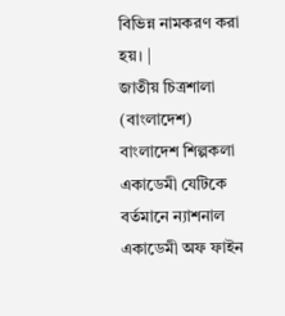বিভিন্ন নামকরণ করা হয়। |
জাতীয় চিত্রশালা (বাংলাদেশ) বাংলাদেশ শিল্পকলা একাডেমী যেটিকে বর্তমানে ন্যাশনাল একাডেমী অফ ফাইন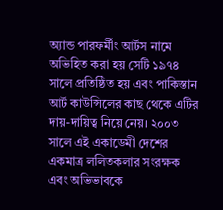অ্যান্ড পারফর্মীং আর্টস নামে অভিহিত করা হয় সেটি ১৯৭৪ সালে প্রতিষ্ঠিত হয় এবং পাকিস্তান আর্ট কাউন্সিলের কাছ থেকে এটির দায়-দায়িত্ব নিয়ে নেয়। ২০০৩ সালে এই একাডেমী দেশের একমাত্র ললিতকলার সংরক্ষক এবং অভিভাবকে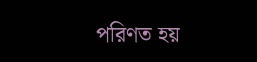পরিণত হয়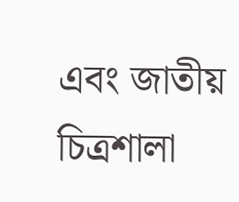এবং জাতীয় চিত্রশালা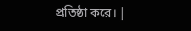প্রতিষ্ঠা করে। |